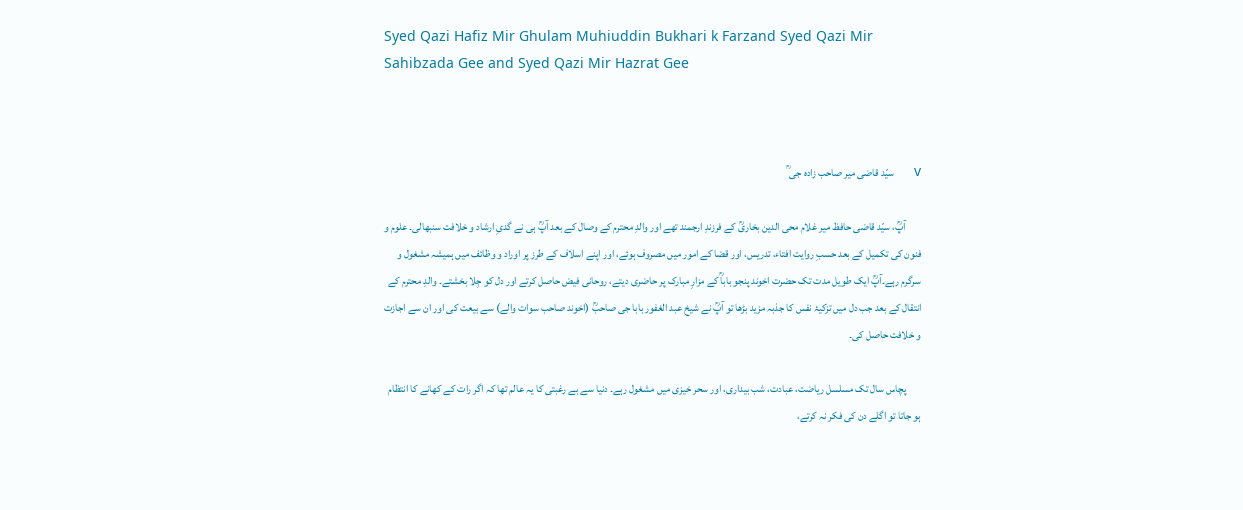Syed Qazi Hafiz Mir Ghulam Muhiuddin Bukhari k Farzand Syed Qazi Mir Sahibzada Gee and Syed Qazi Mir Hazrat Gee



v     سیّد قاضی میر صاحب زادہ جی ؒ

       آپؒ، سیّد قاضی حافظ میر غلام محی الدین بخاریؒ کے فرزندِ ارجمند تھے اور والدِ محترم کے وصال کے بعد آپؒ ہی نے گدیِ ارشاد و خلافت سنبھالی۔ علوم و فنون کی تکمیل کے بعد حسبِ روایت افتاء، تدریس، اور قضا کے امور میں مصروف ہوئے، اور اپنے اسلاف کے طرز پر اوراد و وظائف میں ہمیشہ مشغول و سرگرم رہے۔آپؒ ایک طویل مدت تک حضرت اخوند پنجو باباؒ کے مزارِ مبارک پر حاضری دیتے، روحانی فیض حاصل کرتے اور دل کو جِلا بخشتے۔ والدِ محترم کے انتقال کے بعد جب دل میں تزکیۂ نفس کا جذبہ مزید بڑھا تو آپؒ نے شیخ عبد الغفور بابا جی صاحبؒ (اخوند صاحب سوات والے) سے بیعت کی اور ان سے اجازت و خلافت حاصل کی۔

       پچاس سال تک مسلسل ریاضت، عبادت، شب بیداری، اور سحر خیزی میں مشغول رہے۔ دنیا سے بے رغبتی کا یہ عالم تھا کہ اگر رات کے کھانے کا انتظام ہو جاتا تو اگلے دن کی فکر نہ کرتے،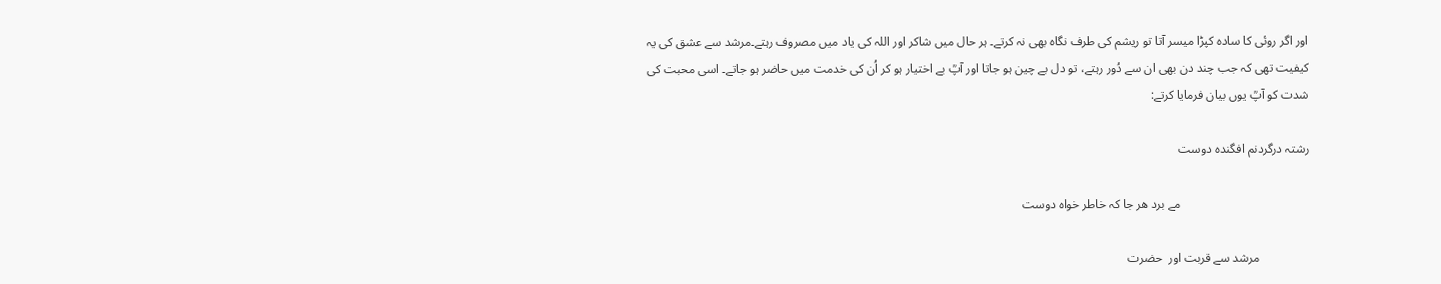اور اگر روئی کا سادہ کپڑا میسر آتا تو ریشم کی طرف نگاہ بھی نہ کرتے۔ ہر حال میں شاکر اور اللہ کی یاد میں مصروف رہتے۔مرشد سے عشق کی یہ کیفیت تھی کہ جب چند دن بھی ان سے دُور رہتے، تو دل بے چین ہو جاتا اور آپؒ بے اختیار ہو کر اُن کی خدمت میں حاضر ہو جاتے۔ اسی محبت کی شدت کو آپؒ یوں بیان فرمایا کرتے:

رشتہ درگردنم افگندہ دوست

                                         مے برد ھر جا کہ خاطر خواہ دوست

                مرشد سے قربت اور  حضرت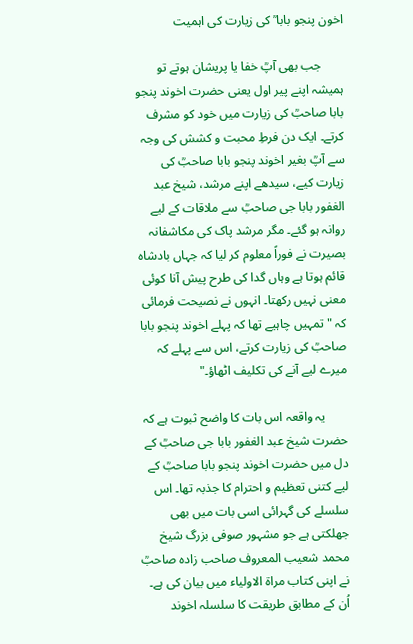اخون پنجو بابا ؒ کی زیارت کی اہمیت

       جب بھی آپؒ خفا یا پریشان ہوتے تو ہمیشہ اپنے پیر اول یعنی حضرت اخوند پنجو بابا صاحبؒ کی زیارت میں خود کو مشرف کرتے۔ ایک دن فرطِ محبت و کشش کی وجہ سے آپؒ بغیر اخوند پنجو بابا صاحبؒ کی زیارت کیے، سیدھے اپنے مرشد، شیخ عبد الغفور بابا جی صاحبؒ سے ملاقات کے لیے روانہ ہو گئے۔ مگر مرشد پاک کی مکاشفانہ بصیرت نے فوراً معلوم کر لیا کہ جہاں بادشاہ قائم ہوتا ہے وہاں گدا کی طرح پیش آنا کوئی معنی نہیں رکھتا۔ انہوں نے نصیحت فرمائی کہ "تمہیں چاہیے تھا کہ پہلے اخوند پنجو بابا صاحبؒ کی زیارت کرتے، اس سے پہلے کہ میرے لیے آنے کی تکلیف اٹھاؤ۔"

       یہ واقعہ اس بات کا واضح ثبوت ہے کہ حضرت شیخ عبد الغفور بابا جی صاحبؒ کے دل میں حضرت اخوند پنجو بابا صاحبؒ کے لیے کتنی تعظیم و احترام کا جذبہ تھا۔ اس سلسلے کی گہرائی اسی بات میں بھی جھلکتی ہے جو مشہور صوفی بزرگ شیخ محمد شعیب المعروف صاحب زادہ صاحبؒ نے اپنی کتاب مراۃ الاولیاء میں بیان کی ہے۔ اُن کے مطابق طریقت کا سلسلہ اخوند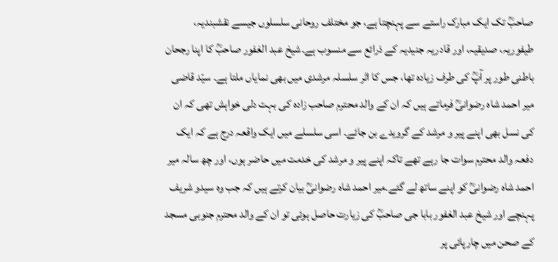صاحبؒ تک ایک مبارک راستے سے پہنچتا ہے، جو مختلف روحانی سلسلوں جیسے نقشبندیہ، طیفوریہ، صدیقیہ، اور قادریہ جنیدیہ کے ذرائع سے منسوب ہے۔شیخ عبد الغفور صاحبؒ کا اپنا رجحان باطنی طور پر آپؒ کی طرف زیادہ تھا، جس کا اثر سلسلہ مرشدی میں بھی نمایاں ملتا ہے۔ سیّد قاضی میر احمد شاہ رضوانیؒ فرماتے ہیں کہ ان کے والد محترم صاحب زادہ کی بہت دلی خواہش تھی کہ ان کی نسل بھی اپنے پیر و مرشد کے گرویدے بن جائے۔ اسی سلسلے میں ایک واقعہ درج ہے کہ ایک دفعہ والد محترم سوات جا رہے تھے تاکہ اپنے پیر و مرشد کی خدمت میں حاضر ہوں، اور چھ سالہ میر احمد شاہ رضوانیؒ کو اپنے ساتھ لے گئے۔میر احمد شاہ رضوانیؒ بیان کرتے ہیں کہ جب وہ سیدو شریف پہنچے اور شیخ عبد الغفور بابا جی صاحبؒ کی زیارت حاصل ہوئی تو ان کے والد محترم جنوبی مسجد کے صحن میں چارپائی پر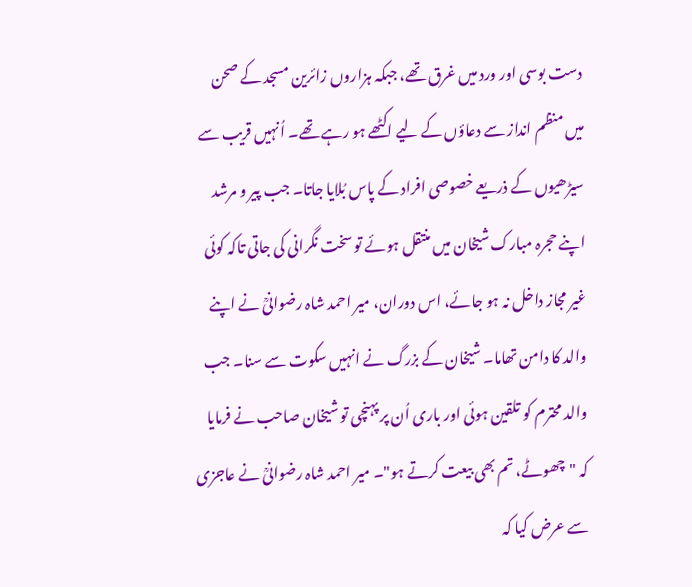دست بوسی اور ورد میں غرق تھے، جبکہ ہزاروں زائرین مسجد کے صحن میں منظم انداز سے دعاؤں کے لیے اکٹھے ہو رہے تھے۔ اُنہیں قریب سے سیڑھیوں کے ذریعے خصوصی افراد کے پاس بُلایا جاتا۔ جب پیر و مرشد اپنے حجرہ مبارک شیخان میں منتقل ہوئے تو سخت نگرانی کی جاتی تاکہ کوئی غیر مجاز داخل نہ ہو جائے، اس دوران، میر احمد شاہ رضوانیؒ نے اپنے والد کا دامن تھاما۔ شیخان کے بزرگ نے انہیں سکوت سے سنا۔ جب والد محترم کو تلقین ہوئی اور باری اُن پر پہنچی تو شیخان صاحب نے فرمایا کہ "چھوٹے، تم بھی بیعت کرتے ہو"۔ میر احمد شاہ رضوانیؒ نے عاجزی سے عرض کیا کہ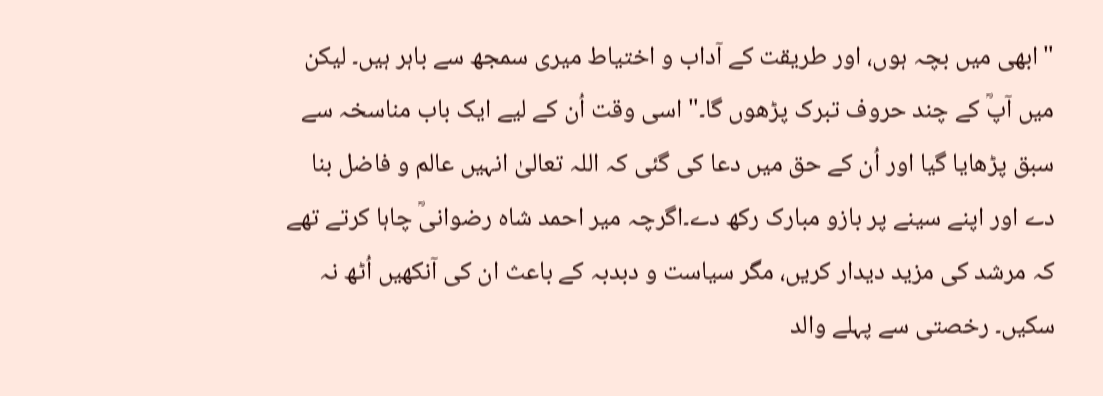"ابھی میں بچہ ہوں، اور طریقت کے آداب و اختیاط میری سمجھ سے باہر ہیں۔ لیکن میں آپؒ کے چند حروف تبرک پڑھوں گا۔" اسی وقت اُن کے لیے ایک باب مناسخہ سے سبق پڑھایا گیا اور اُن کے حق میں دعا کی گئی کہ اللہ تعالیٰ انہیں عالم و فاضل بنا دے اور اپنے سینے پر بازو مبارک رکھ دے۔اگرچہ میر احمد شاہ رضوانیؒ چاہا کرتے تھے کہ مرشد کی مزید دیدار کریں، مگر سیاست و دبدبہ کے باعث ان کی آنکھیں اُٹھ نہ سکیں۔ رخصتی سے پہلے والد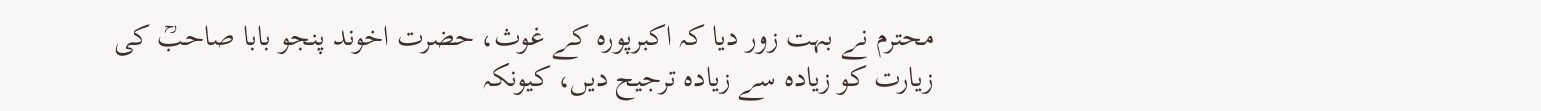محترم نے بہت زور دیا کہ اکبرپورہ کے غوث، حضرت اخوند پنجو بابا صاحبؒ کی زیارت کو زیادہ سے زیادہ ترجیح دیں، کیونکہ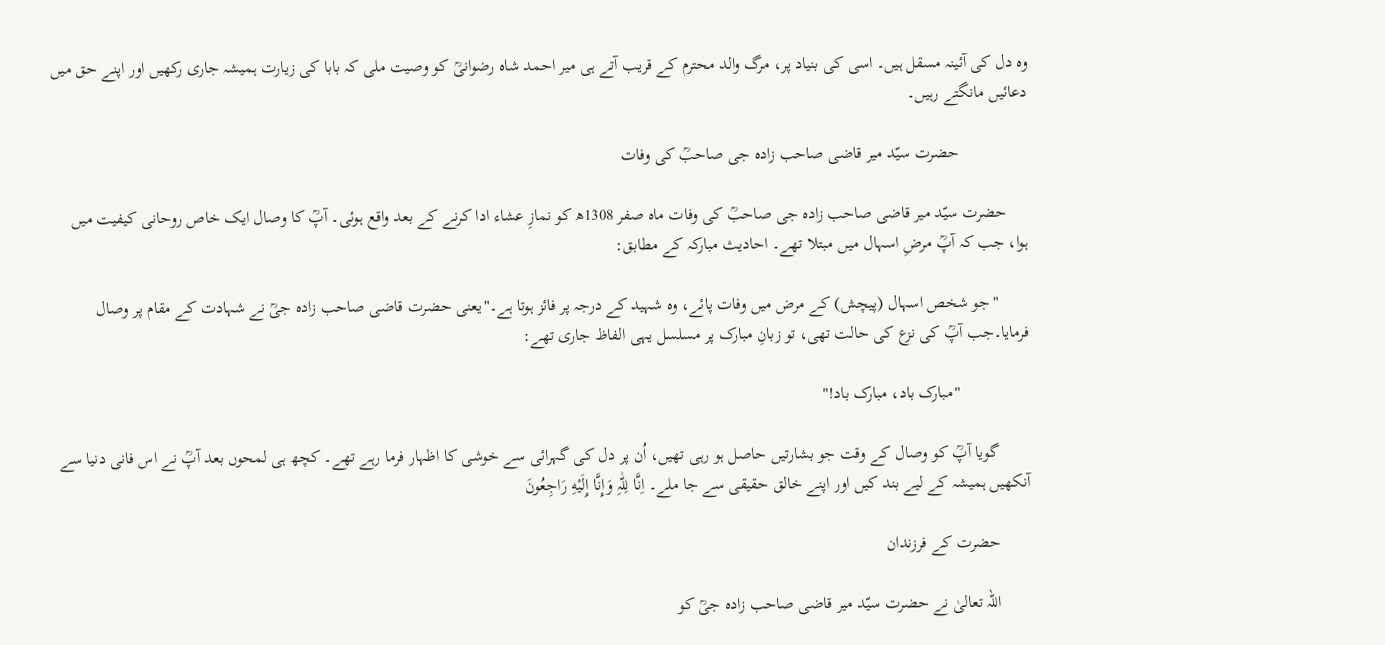وہ دل کی آئینہ مسقل ہیں۔ اسی کی بنیاد پر، مرگ والد محترم کے قریب آتے ہی میر احمد شاہ رضوانیؒ کو وصیت ملی کہ بابا کی زیارت ہمیشہ جاری رکھیں اور اپنے حق میں دعائیں مانگتے رہیں۔

                حضرت سیّد میر قاضی صاحب زادہ جی صاحبؒ کی وفات

     حضرت سیّد میر قاضی صاحب زادہ جی صاحبؒ کی وفات ماہ صفر 1308ھ کو نمازِ عشاء ادا کرنے کے بعد واقع ہوئی۔ آپؒ کا وصال ایک خاص روحانی کیفیت میں ہوا، جب کہ آپؒ مرضِ اسہال میں مبتلا تھے۔ احادیث مبارکہ کے مطابق:

       "جو شخص اسہال (پیچش) کے مرض میں وفات پائے، وہ شہید کے درجہ پر فائز ہوتا ہے۔"یعنی حضرت قاضی صاحب زادہ جیؒ نے شہادت کے مقام پر وصال فرمایا۔جب آپؒ کی نزع کی حالت تھی، تو زبانِ مبارک پر مسلسل یہی الفاظ جاری تھے:

                "مبارک باد، مبارک باد!"

       گویا آپؒ کو وصال کے وقت جو بشارتیں حاصل ہو رہی تھیں، اُن پر دل کی گہرائی سے خوشی کا اظہار فرما رہے تھے۔ کچھ ہی لمحوں بعد آپؒ نے اس فانی دنیا سے آنکھیں ہمیشہ کے لیے بند کیں اور اپنے خالق حقیقی سے جا ملے۔ اِنَّا لِلّٰہِ وَإِنَّا إِلَیْهِ رَاجِعُونَ

       حضرت کے فرزندان

       اللہ تعالیٰ نے حضرت سیّد میر قاضی صاحب زادہ جیؒ کو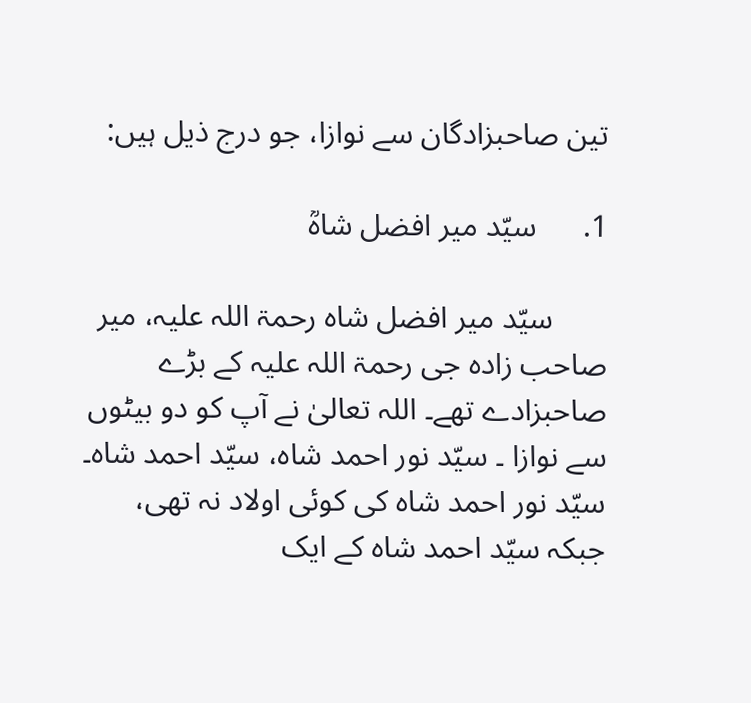تین صاحبزادگان سے نوازا، جو درج ذیل ہیں:

1.      سیّد میر افضل شاہؒ

       سیّد میر افضل شاہ رحمۃ اللہ علیہ، میر صاحب زادہ جی رحمۃ اللہ علیہ کے بڑے صاحبزادے تھے۔ اللہ تعالیٰ نے آپ کو دو بیٹوں سے نوازا ۔ سیّد نور احمد شاہ، سیّد احمد شاہ۔ سیّد نور احمد شاہ کی کوئی اولاد نہ تھی، جبکہ سیّد احمد شاہ کے ایک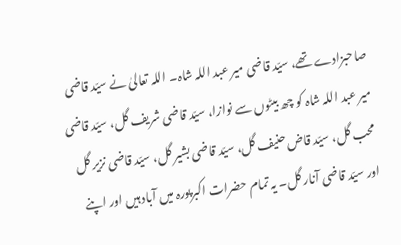صاحبزادے تھے، سیّد قاضی میر عبد اللہ شاہ۔ اللہ تعالیٰ نے سیّد قاضی میر عبد اللہ شاہ کو چھ بیٹوں سے نوازا، سیّد قاضی شریف گل، سیّد قاضی محب گل، سیّد قاض حنیف گل، سیّد قاضی بشیر گل، سیّد قاضی نزیر گل اور سیّد قاضی آنار گل۔ یہ تمام حضرات اکبرپورہ میں آباد ہیں اور اپنے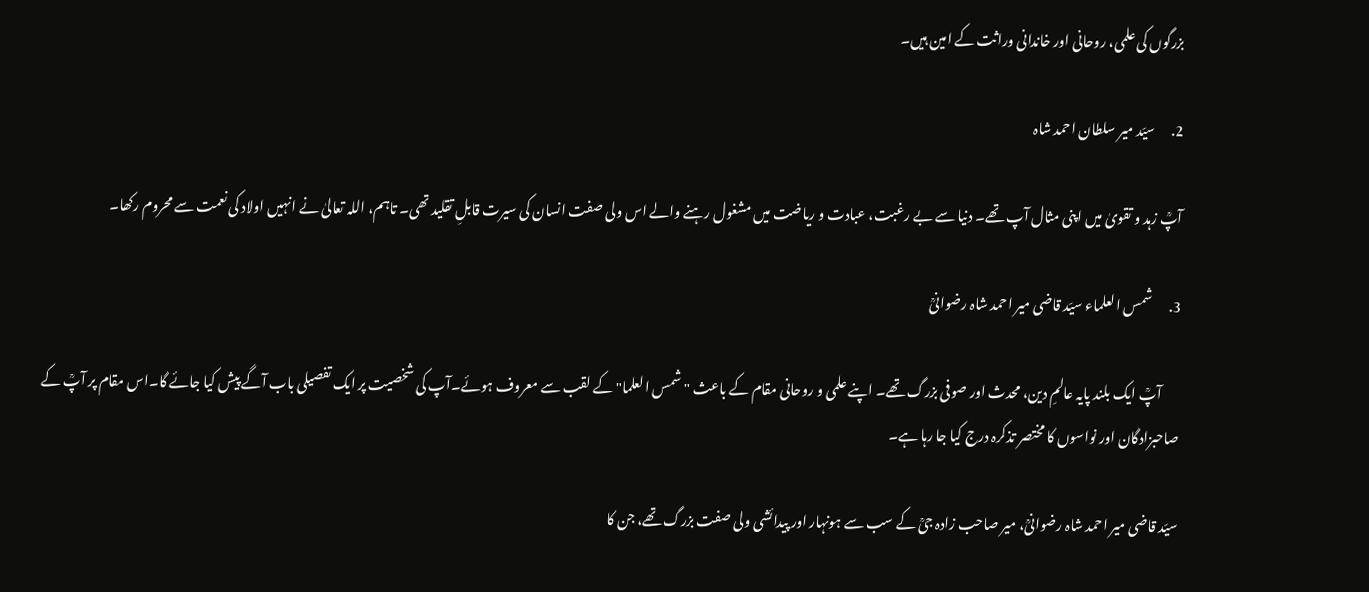بزرگوں کی علمی، روحانی اور خاندانی وراثت کے امین ہیں۔

2.      سیّد میر سلطان احمد شاہ

آپؒ زہد و تقویٰ میں اپنی مثال آپ تھے۔ دنیا سے بے رغبت، عبادت و ریاضت میں مشغول رہنے والے اس ولی صفت انسان کی سیرت قابلِ تقلید تھی۔ تاہم، اللہ تعالیٰ نے انہیں اولاد کی نعمت سے محروم رکھا۔

3.      شمس العلماء سیّد قاضی میر احمد شاہ رضوانیؒ

       آپؒ ایک بلند پایہ عالمِ دین، محدث اور صوفی بزرگ تھے۔ اپنے علمی و روحانی مقام کے باعث "شمس العلما" کے لقب سے معروف ہوئے۔آپ کی شخصیت پر ایک تفصیلی باب آگے پیش کیا جائے گا۔اس مقام پر آپؒ کے صاحبزادگان اور نواسوں کا مختصر تذکرہ درج کیا جا رہا ہے۔

سیّد قاضی میر احمد شاہ رضوانیؒ، میر صاحب زادہ جیؒ کے سب سے ہونہار اور پیدائشی ولی صفت بزرگ تھے، جن کا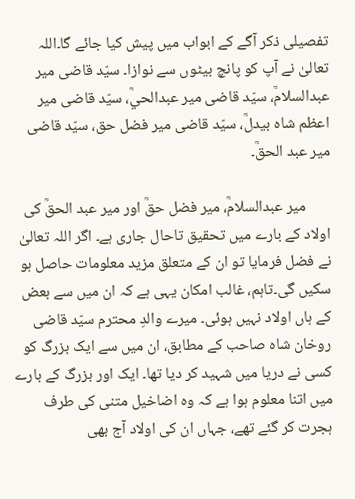تفصیلی ذکر آگے کے ابواب میں پیش کیا جائے گا۔اللہ تعالیٰ نے آپ کو پانچ بیٹوں سے نوازا۔ سیّد قاضی میر عبدالسلامؒ، سیّد قاضی میر عبدالحيؒ، سیّد قاضی میر اعظم شاہ بیدلؒ، سیّد قاضی میر فضل حق، سیّد قاضی میر عبد الحقؒ۔

       میر عبدالسلامؒ، میر فضل حقؒ اور میر عبد الحقؒ کی اولاد کے بارے میں تحقیق تاحال جاری ہے۔ اگر اللہ تعالیٰ نے فضل فرمایا تو ان کے متعلق مزید معلومات حاصل ہو سکیں گی۔تاہم، غالب امکان یہی ہے کہ ان میں سے بعض کے ہاں اولاد نہیں ہوئی۔ میرے والدِ محترم سیّد قاضی روخان شاہ صاحب کے مطابق، ان میں سے ایک بزرگ کو کسی نے دریا میں شہید کر دیا تھا۔ ایک اور بزرگ کے بارے میں اتنا معلوم ہوا ہے کہ وہ اضاخیل متنی کی طرف ہجرت کر گئے تھے، جہاں ان کی اولاد آج بھی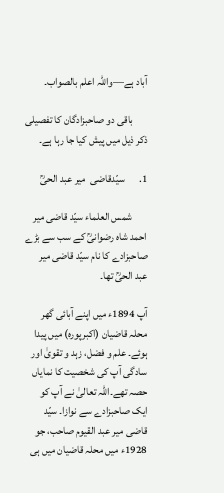آباد ہے—واللہ اعلم بالصواب۔

       باقی دو صاحبزادگان کا تفصیلی ذکر ذیل میں پیش کیا جا رہا ہے۔

1.       سیّدقاضی  میر عبد الحیؒ

       شمس العلماء سیّد قاضی میر احمد شاہ رضوانیؒ کے سب سے بڑے صاحبزادے کا نام سیّد قاضی میر عبد الحیؒ تھا۔

آپ 1894ء میں اپنے آبائی گھر محلہ قاضیان (اکبرپورہ) میں پیدا ہوئے۔ علم و فضل، زہد و تقویٰ اور سادگی آپ کی شخصیت کا نمایاں حصہ تھے۔اللہ تعالیٰ نے آپ کو ایک صاحبزادے سے نوازا۔ سیّد قاضی میر عبد القیوم صاحب، جو 1928ء میں محلہ قاضیان میں ہی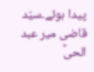پیدا ہوئے۔سیّد قاضی میر عبد الحیؒ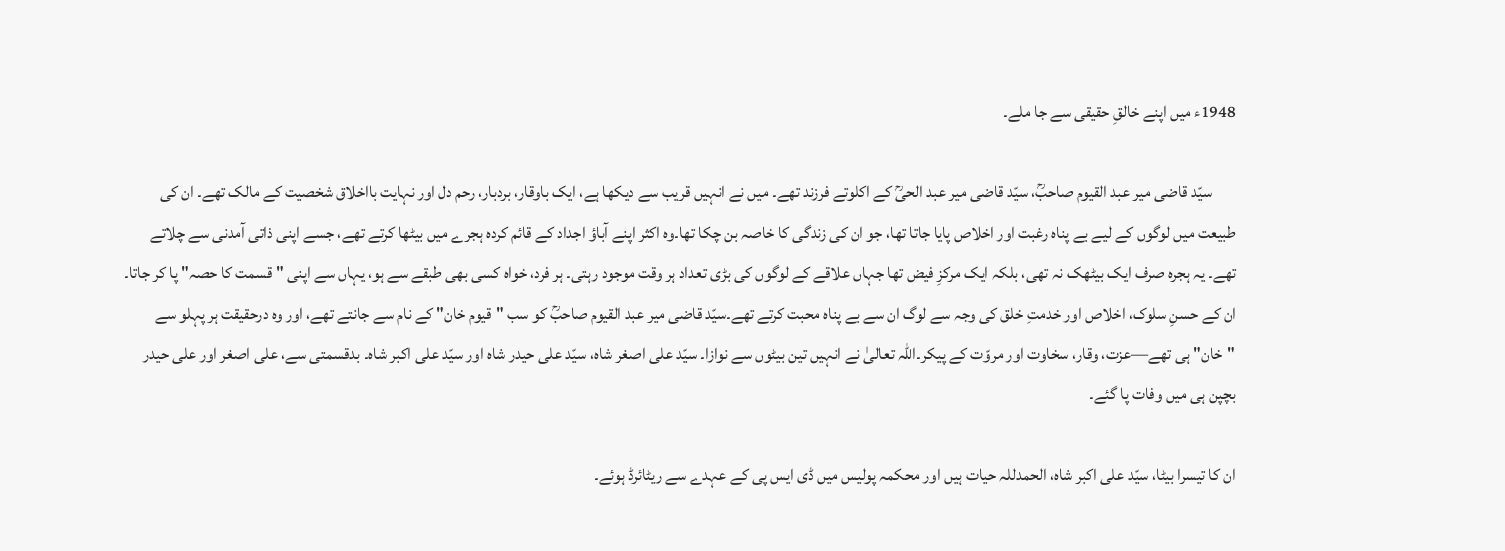1948ء میں اپنے خالقِ حقیقی سے جا ملے۔

       سیّد قاضی میر عبد القیوم صاحبؒ، سیّد قاضی میر عبد الحیؒ کے اکلوتے فرزند تھے۔ میں نے انہیں قریب سے دیکھا ہے، ایک باوقار، بردبار، رحم دل اور نہایت بااخلاق شخصیت کے مالک تھے۔ ان کی طبیعت میں لوگوں کے لیے بے پناہ رغبت اور اخلاص پایا جاتا تھا، جو ان کی زندگی کا خاصہ بن چکا تھا۔وہ اکثر اپنے آباؤ اجداد کے قائم کردہ ہجرے میں بیٹھا کرتے تھے، جسے اپنی ذاتی آمدنی سے چلاتے تھے۔ یہ ہجرہ صرف ایک بیٹھک نہ تھی، بلکہ ایک مرکزِ فیض تھا جہاں علاقے کے لوگوں کی بڑی تعداد ہر وقت موجود رہتی۔ ہر فرد، خواہ کسی بھی طبقے سے ہو، یہاں سے اپنی "قسمت کا حصہ" پا کر جاتا۔ ان کے حسنِ سلوک، اخلاص اور خدمتِ خلق کی وجہ سے لوگ ان سے بے پناہ محبت کرتے تھے۔سیّد قاضی میر عبد القیوم صاحبؒ کو سب "قیوم خان" کے نام سے جانتے تھے، اور وہ درحقیقت ہر پہلو سے "خان" ہی تھے—عزت، وقار، سخاوت اور مروّت کے پیکر۔اللہ تعالیٰ نے انہیں تین بیٹوں سے نوازا۔ سیّد علی اصغر شاہ، سیّد علی حیدر شاہ اور سیّد علی اکبر شاہ۔ بدقسمتی سے، علی اصغر اور علی حیدر بچپن ہی میں وفات پا گئے۔

ان کا تیسرا بیٹا، سیّد علی اکبر شاہ، الحمدللہ حیات ہیں اور محکمہ پولیس میں ڈی ایس پی کے عہدے سے ریٹائرڈ ہوئے۔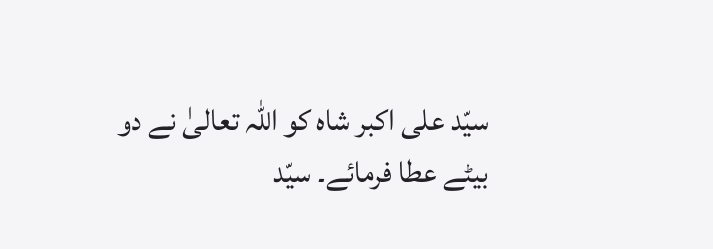سیّد علی اکبر شاہ کو اللہ تعالیٰ نے دو بیٹے عطا فرمائے۔ سیّد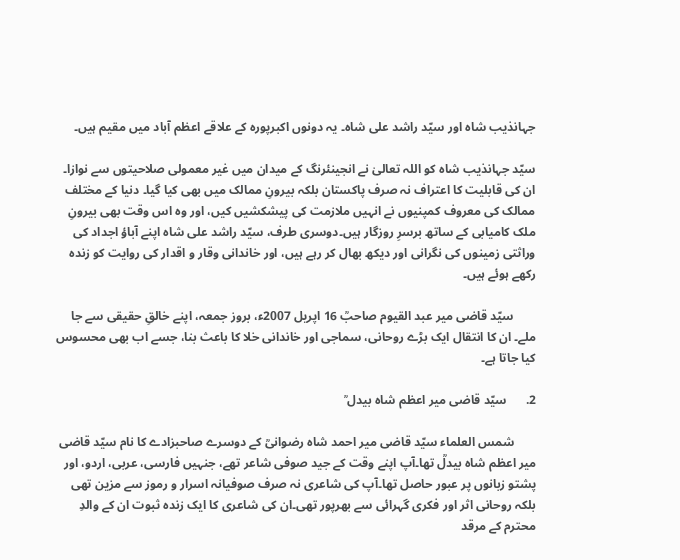جہانذیب شاہ اور سیّد راشد علی شاہ۔ یہ دونوں اکبرپورہ کے علاقے اعظم آباد میں مقیم ہیں۔

سیّد جہانذیب شاہ کو اللہ تعالیٰ نے انجینئرنگ کے میدان میں غیر معمولی صلاحیتوں سے نوازا۔ ان کی قابلیت کا اعتراف نہ صرف پاکستان بلکہ بیرونِ ممالک میں بھی کیا گیا۔ دنیا کے مختلف ممالک کی معروف کمپنیوں نے انہیں ملازمت کی پیشکشیں کیں، اور وہ اس وقت بھی بیرونِ ملک کامیابی کے ساتھ برسرِ روزگار ہیں۔دوسری طرف، سیّد راشد علی شاہ اپنے آباؤ اجداد کی وراثتی زمینوں کی نگرانی اور دیکھ بھال کر رہے ہیں، اور خاندانی وقار و اقدار کی روایت کو زندہ رکھے ہوئے ہیں۔

       سیّد قاضی میر عبد القیوم صاحبؒ 16 اپریل 2007ء، بروز جمعہ، اپنے خالقِ حقیقی سے جا ملے۔ ان کا انتقال ایک بڑے روحانی، سماجی اور خاندانی خلا کا باعث بنا، جسے اب بھی محسوس کیا جاتا ہے۔

2.      سیّد قاضی میر اعظم شاہ بیدل ؒ

       شمس العلماء سیّد قاضی میر احمد شاہ رضوانیؒ کے دوسرے صاحبزادے کا نام سیّد قاضی میر اعظم شاہ بیدلؒ تھا۔آپ اپنے وقت کے جید صوفی شاعر تھے، جنہیں فارسی، عربی، اردو، اور پشتو زبانوں پر عبور حاصل تھا۔آپ کی شاعری نہ صرف صوفیانہ اسرار و رموز سے مزین تھی بلکہ روحانی اثر اور فکری گہرائی سے بھرپور تھی۔ان کی شاعری کا ایک زندہ ثبوت ان کے والدِ محترم کے مرقد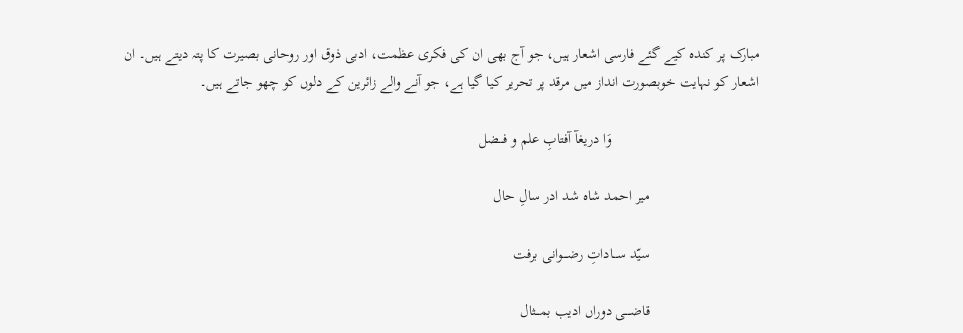مبارک پر کندہ کیے گئے فارسی اشعار ہیں، جو آج بھی ان کی فکری عظمت، ادبی ذوق اور روحانی بصیرت کا پتہ دیتے ہیں۔ ان اشعار کو نہایت خوبصورت انداز میں مرقد پر تحریر کیا گیا ہے، جو آنے والے زائرین کے دلوں کو چھو جاتے ہیں۔

                                       وَا دریغآ آفتابِ علم و فـــضل

                             میر احمد شاہ شد ادر سالِ حال

                             سیّد ســـاداتِ رضــــوانی برفت

                             قاضــــی دوراں ادیب بمـــثال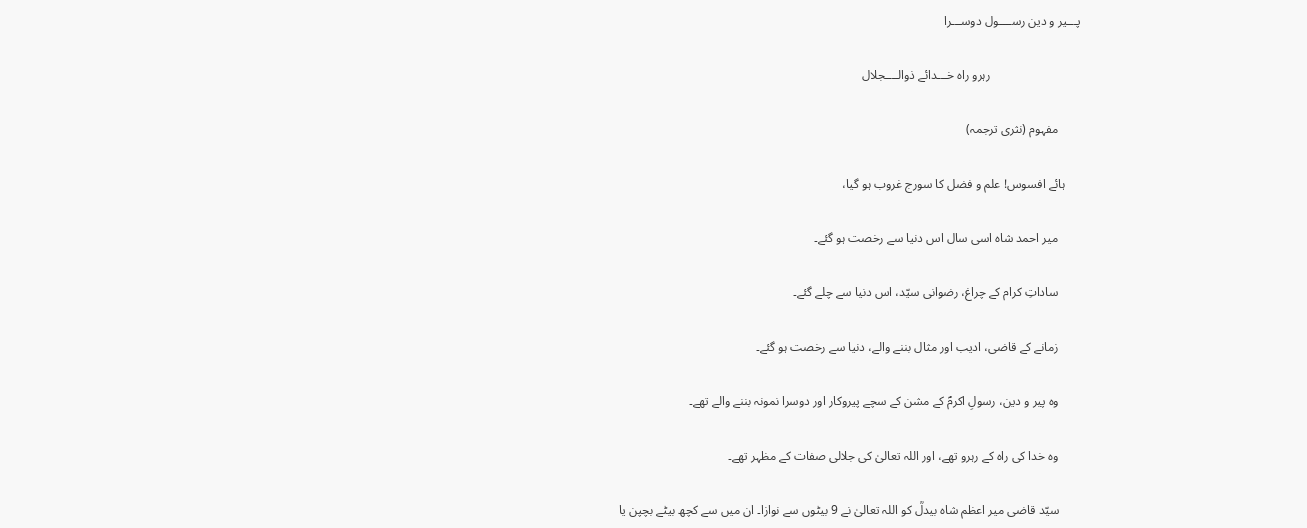پـــیر و دین رســــول دوســـرا

                             رہرو راہ خـــدائے ذوالــــجلال

       مفہوم (نثری ترجمہ)

     ہائے افسوس! علم و فضل کا سورج غروب ہو گیا،

       میر احمد شاہ اسی سال اس دنیا سے رخصت ہو گئے۔

       ساداتِ کرام کے چراغ، رضوانی سیّد، اس دنیا سے چلے گئے۔

       زمانے کے قاضی، ادیب اور مثال بننے والے، دنیا سے رخصت ہو گئے۔

       وہ پیر و دین، رسولِ اکرمؐ کے مشن کے سچے پیروکار اور دوسرا نمونہ بننے والے تھے۔

       وہ خدا کی راہ کے رہرو تھے، اور اللہ تعالیٰ کی جلالی صفات کے مظہر تھے۔

       سیّد قاضی میر اعظم شاہ بیدلؒ کو اللہ تعالیٰ نے 9 بیٹوں سے نوازا۔ ان میں سے کچھ بیٹے بچپن یا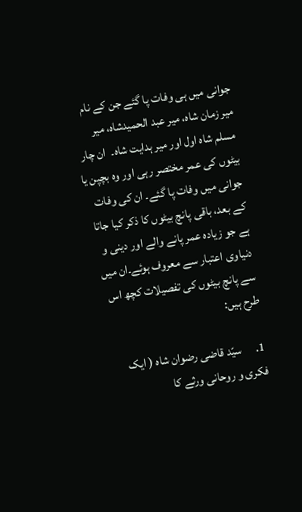جوانی میں ہی وفات پا گئے جن کے نام میر زمان شاہ، میر عبد الحمیدشاہ، میر مسلم شاہ اول اور میر ہدایت شاہ۔  ان چار بیٹوں کی عمر مختصر رہی اور وہ بچپن یا جوانی میں وفات پا گئے۔ ان کی وفات کے بعد، باقی پانچ بیٹوں کا ذکر کیا جاتا ہے جو زیادہ عمر پانے والے اور دینی و دنیاوی اعتبار سے معروف ہوئے۔ان میں سے پانچ بیٹوں کی تفصیلات کچھ اس طرح ہیں:

1.      سیّد قاضی رضوان شاہ ( ایک فکری و روحانی ورثے کا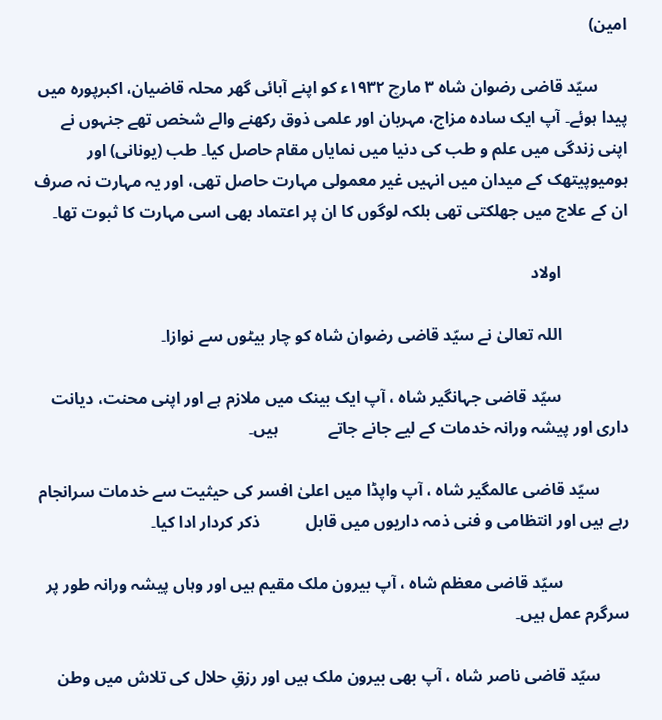امین)

       سیّد قاضی رضوان شاہ ۳ مارچ ۱۹۳۲ء کو اپنے آبائی گھر محلہ قاضیان، اکبرپورہ میں پیدا ہوئے۔ آپ ایک سادہ مزاج، مہربان اور علمی ذوق رکھنے والے شخص تھے جنہوں نے اپنی زندگی میں علم و طب کی دنیا میں نمایاں مقام حاصل کیا۔ طب (یونانی) اور ہومیوپیتھک کے میدان میں انہیں غیر معمولی مہارت حاصل تھی، اور یہ مہارت نہ صرف ان کے علاج میں جھلکتی تھی بلکہ لوگوں کا ان پر اعتماد بھی اسی مہارت کا ثبوت تھا۔

                اولاد

                اللہ تعالیٰ نے سیّد قاضی رضوان شاہ کو چار بیٹوں سے نوازا۔

                سیّد قاضی جہانگیر شاہ ، آپ ایک بینک میں ملازم ہے اور اپنی محنت، دیانت داری اور پیشہ ورانہ خدمات کے لیے جانے جاتے            ہیں۔

       سیّد قاضی عالمگیر شاہ ، آپ واپڈا میں اعلیٰ افسر کی حیثیت سے خدمات سرانجام رہے ہیں اور انتظامی و فنی ذمہ داریوں میں قابل           ذکر کردار ادا کیا۔

                سیّد قاضی معظم شاہ ، آپ بیرون ملک مقیم ہیں اور وہاں پیشہ ورانہ طور پر سرگرم عمل ہیں۔

       سیّد قاضی ناصر شاہ ، آپ بھی بیرون ملک ہیں اور رزقِ حلال کی تلاش میں وطن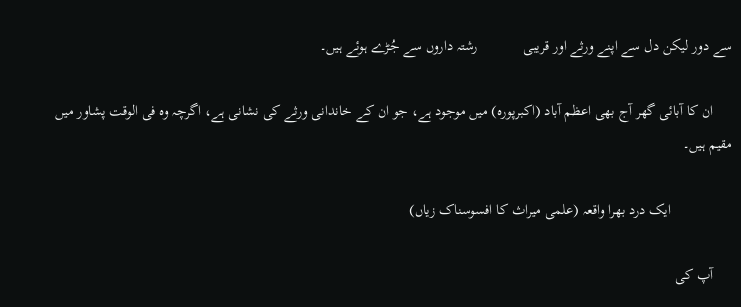سے دور لیکن دل سے اپنے ورثے اور قریبی            رشتہ داروں سے جُڑے ہوئے ہیں۔

     ان کا آبائی گھر آج بھی اعظم آباد (اکبرپورہ) میں موجود ہے، جو ان کے خاندانی ورثے کی نشانی ہے، اگرچہ وہ فی الوقت پشاور میں           مقیم ہیں۔

                ایک درد بھرا واقعہ (علمی میراث کا افسوسناک زیاں)

     آپ کی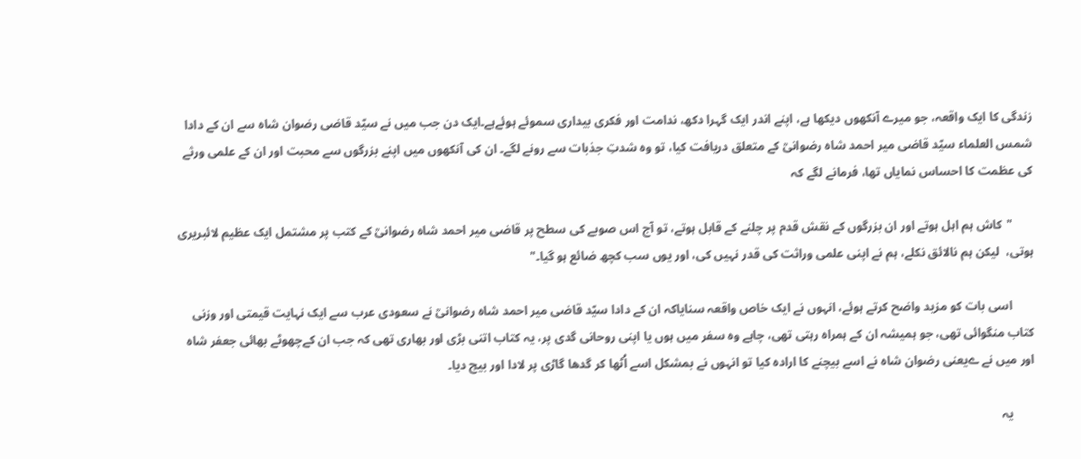زندگی کا ایک واقعہ، جو میرے آنکھوں دیکھا ہے، اپنے اندر ایک گہرا دکھ، ندامت اور فکری بیداری سموئے ہوئےہے۔ایک دن جب میں نے سیّد قاضی رضوان شاہ سے ان کے دادا شمس العلماء سیّد قاضی میر احمد شاہ رضوانیؒ کے متعلق دریافت کیا، تو وہ شدتِ جذبات سے رونے لگے۔ ان کی آنکھوں میں اپنے بزرگوں سے محبت اور ان کے علمی ورثے کی عظمت کا احساس نمایاں تھا، فرمانے لگے کہ

       "کاش ہم اہل ہوتے اور ان بزرگوں کے نقش قدم پر چلنے کے قابل ہوتے، تو آج اس صوبے کی سطح پر قاضی میر احمد شاہ رضوانیؒ کے کتب پر مشتمل ایک عظیم لائبریری ہوتی،  لیکن ہم نالائق نکلے، ہم نے اپنی علمی وراثت کی قدر نہیں کی، اور یوں سب کچھ ضائع ہو گیا۔"

       اسی بات کو مزید واضح کرتے ہوئے، انہوں نے ایک خاص واقعہ سنایاکہ ان کے دادا سیّد قاضی میر احمد شاہ رضوانیؒ نے سعودی عرب سے ایک نہایت قیمتی اور وزنی کتاب منگوائی تھی، جو ہمیشہ ان کے ہمراہ رہتی تھی، چاہے وہ سفر میں ہوں یا اپنی روحانی گدی پر، یہ کتاب اتنی بڑی اور بھاری تھی کہ جب ان کےچھوٹے بھائی جعفر شاہ  اور میں نے ےیعنی رضوان شاہ نے اسے بیچنے کا ارادہ کیا تو انہوں نے بمشکل اسے اُٹھا کر گدھا گاڑی پر لادا اور بیچ دیا۔

       یہ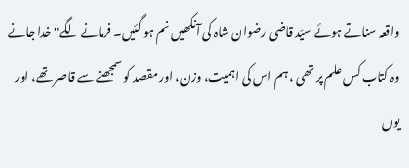واقعہ سناتے ہوئے سیّد قاضی رضوان شاہ کی آنکھیں نم ہو گئیں۔ فرمانے لگے"خدا جانے وہ کتاب کس علم پر تھی ، ہم اس کی اہمیت، وزن، اور مقصد کو سمجھنے سے قاصر تھے، اور یوں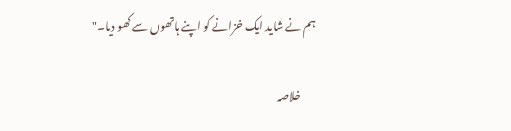ہم نے شاید ایک خزانے کو اپنے ہاتھوں سے کھو دیا۔"

       خلاصہ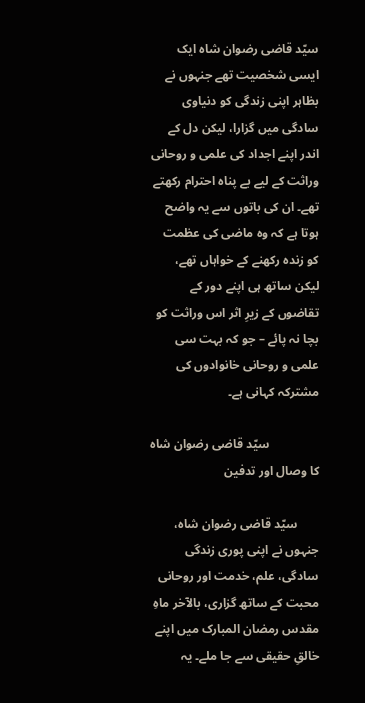سیّد قاضی رضوان شاہ ایک ایسی شخصیت تھے جنہوں نے بظاہر اپنی زندگی کو دنیاوی سادگی میں گزارا، لیکن دل کے اندر اپنے اجداد کی علمی و روحانی وراثت کے لیے بے پناہ احترام رکھتے تھے۔ ان کی باتوں سے یہ واضح ہوتا ہے کہ وہ ماضی کی عظمت کو زندہ رکھنے کے خواہاں تھے، لیکن ساتھ ہی اپنے دور کے تقاضوں کے زیرِ اثر اس وراثت کو بچا نہ پائے – جو کہ بہت سی علمی و روحانی خانوادوں کی مشترکہ کہانی ہے۔

                سیّد قاضی رضوان شاہ کا وصال اور تدفین

       سیّد قاضی رضوان شاہ، جنہوں نے اپنی پوری زندگی سادگی، علم، خدمت اور روحانی محبت کے ساتھ گزاری، بالآخر ماہِ مقدس رمضان المبارک میں اپنے خالقِ حقیقی سے جا ملے۔ یہ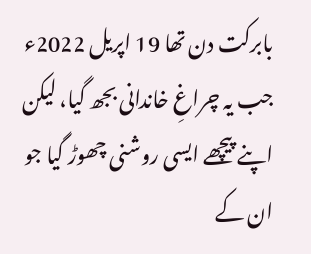بابرکت دن تھا 19 اپریل 2022ء  جب یہ چراغِ خاندانی بجھ گیا، لیکن اپنے پیچھے ایسی روشنی چھوڑ گیا جو ان کے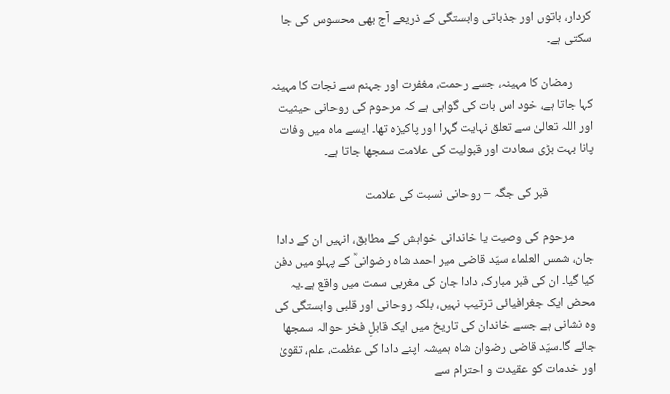کردار، باتوں اور جذباتی وابستگی کے ذریعے آج بھی محسوس کی جا سکتی ہے۔

       رمضان کا مہینہ، جسے رحمت، مغفرت اور جہنم سے نجات کا مہینہ کہا جاتا ہے، خود اس بات کی گواہی ہے کہ مرحوم کی روحانی حیثیت اور اللہ تعالیٰ سے تعلق نہایت گہرا اور پاکیزہ تھا۔ ایسے ماہ میں وفات پانا بہت بڑی سعادت اور قبولیت کی علامت سمجھا جاتا ہے۔

                قبر کی جگہ – روحانی نسبت کی علامت

       مرحوم کی وصیت یا خاندانی خواہش کے مطابق، انہیں ان کے دادا جان، شمس العلماء سیّد قاضی میر احمد شاہ رضوانیؒ کے پہلو میں دفن کیا گیا۔ ان کی قبر مبارک، دادا جان کی مغربی سمت میں واقع ہے۔یہ محض ایک جغرافیائی ترتیب نہیں، بلکہ روحانی اور قلبی وابستگی کی وہ نشانی ہے جسے خاندان کی تاریخ میں ایک قابلِ فخر حوالہ سمجھا جائے گا۔سیّد قاضی رضوان شاہ ہمیشہ اپنے دادا کی عظمت، علم، تقویٰ اور خدمات کو عقیدت و احترام سے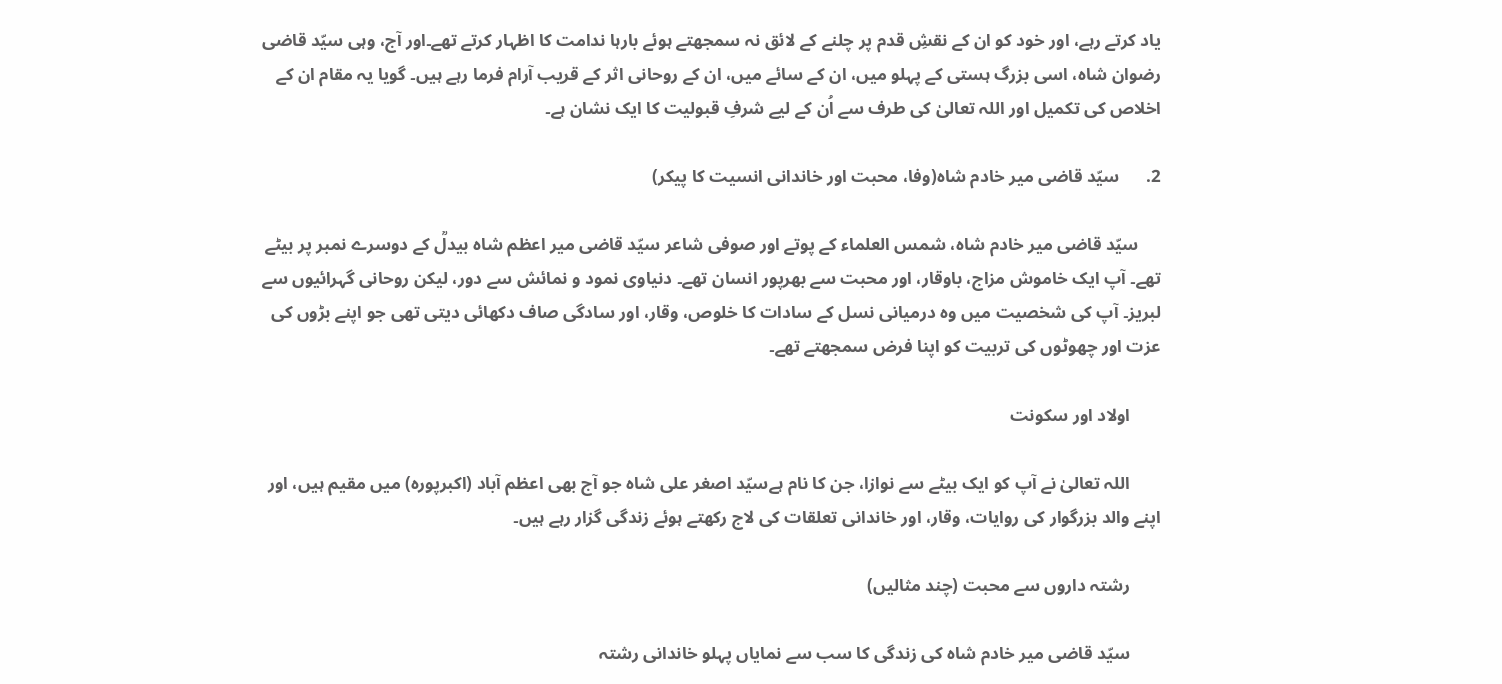یاد کرتے رہے، اور خود کو ان کے نقشِ قدم پر چلنے کے لائق نہ سمجھتے ہوئے بارہا ندامت کا اظہار کرتے تھے۔اور آج، وہی سیّد قاضی رضوان شاہ، اسی بزرگ ہستی کے پہلو میں، ان کے سائے میں، ان کے روحانی اثر کے قریب آرام فرما رہے ہیں۔ گویا یہ مقام ان کے اخلاص کی تکمیل اور اللہ تعالیٰ کی طرف سے اُن کے لیے شرفِ قبولیت کا ایک نشان ہے۔

2.      سیّد قاضی میر خادم شاہ(وفا، محبت اور خاندانی انسیت کا پیکر)

     سیّد قاضی میر خادم شاہ، شمس العلماء کے پوتے اور صوفی شاعر سیّد قاضی میر اعظم شاہ بیدلؒ کے دوسرے نمبر پر بیٹے تھے۔ آپ ایک خاموش مزاج، باوقار، اور محبت سے بھرپور انسان تھے۔ دنیاوی نمود و نمائش سے دور، لیکن روحانی گہرائیوں سے لبریز۔ آپ کی شخصیت میں وہ درمیانی نسل کے سادات کا خلوص، وقار، اور سادگی صاف دکھائی دیتی تھی جو اپنے بڑوں کی عزت اور چھوٹوں کی تربیت کو اپنا فرض سمجھتے تھے۔

       اولاد اور سکونت

       اللہ تعالیٰ نے آپ کو ایک بیٹے سے نوازا، جن کا نام ہےسیّد اصغر علی شاہ جو آج بھی اعظم آباد (اکبرپورہ) میں مقیم ہیں، اور اپنے والد بزرگوار کی روایات، وقار، اور خاندانی تعلقات کی لاج رکھتے ہوئے زندگی گزار رہے ہیں۔

       رشتہ داروں سے محبت (چند مثالیں)

       سیّد قاضی میر خادم شاہ کی زندگی کا سب سے نمایاں پہلو خاندانی رشتہ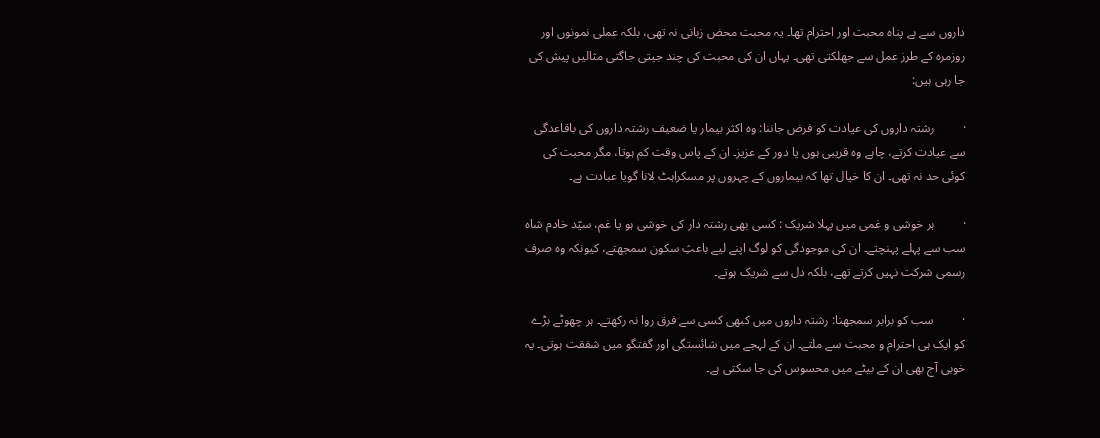داروں سے بے پناہ محبت اور احترام تھا۔ یہ محبت محض زبانی نہ تھی، بلکہ عملی نمونوں اور روزمرہ کے طرز عمل سے جھلکتی تھی۔ یہاں ان کی محبت کی چند جیتی جاگتی مثالیں پیش کی جا رہی ہیں:

·         رشتہ داروں کی عیادت کو فرض جاننا: وہ اکثر بیمار یا ضعیف رشتہ داروں کی باقاعدگی سے عیادت کرتے، چاہے وہ قریبی ہوں یا دور کے عزیز۔ ان کے پاس وقت کم ہوتا، مگر محبت کی کوئی حد نہ تھی۔ ان کا خیال تھا کہ بیماروں کے چہروں پر مسکراہٹ لانا گویا عبادت ہے۔

·         ہر خوشی و غمی میں پہلا شریک : کسی بھی رشتہ دار کی خوشی ہو یا غم، سیّد خادم شاہ سب سے پہلے پہنچتے۔ ان کی موجودگی کو لوگ اپنے لیے باعثِ سکون سمجھتے، کیونکہ وہ صرف رسمی شرکت نہیں کرتے تھے، بلکہ دل سے شریک ہوتے۔

·         سب کو برابر سمجھنا: رشتہ داروں میں کبھی کسی سے فرق روا نہ رکھتے۔ ہر چھوٹے بڑے کو ایک ہی احترام و محبت سے ملتے۔ ان کے لہجے میں شائستگی اور گفتگو میں شفقت ہوتی۔ یہ خوبی آج بھی ان کے بیٹے میں محسوس کی جا سکتی ہے۔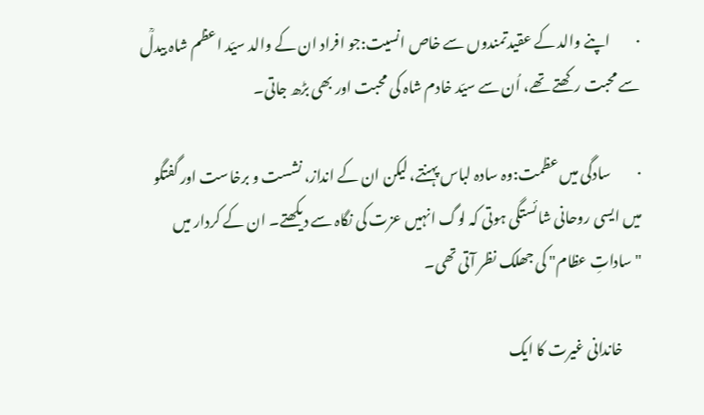·         اپنے والد کے عقیدتمندوں سے خاص انسیت:جو افراد ان کے والد سیّد اعظم شاہ بیدلؒ سے محبت رکھتے تھے، اُن سے سیّد خادم شاہ کی محبت اور بھی بڑھ جاتی۔

·         سادگی میں عظمت:وہ سادہ لباس پہنتے، لیکن ان کے انداز، نشست و برخاست اور گفتگو میں ایسی روحانی شائستگی ہوتی کہ لوگ انہیں عزت کی نگاہ سے دیکھتے۔ ان کے کردار میں "ساداتِ عظام" کی جھلک نظر آتی تھی۔

       خاندانی غیرت کا ایک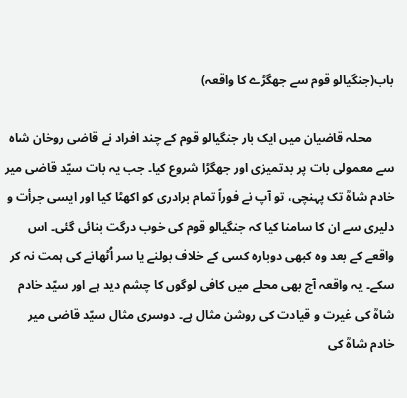باب(جنگیالو قوم سے جھگڑے کا واقعہ)

       محلہ قاضیان میں ایک بار جنگیالو قوم کے چند افراد نے قاضی روخان شاہ سے معمولی بات پر بدتمیزی اور جھگڑا شروع کیا۔ جب یہ بات سیّد قاضی میر خادم شاہؒ تک پہنچی، تو آپ نے فوراً تمام برادری کو اکھٹا کیا اور ایسی جرأت و دلیری سے ان کا سامنا کیا کہ جنگیالو قوم کی خوب درگت بنائی گئی۔ اس واقعے کے بعد وہ کبھی دوبارہ کسی کے خلاف بولنے یا سر اُٹھانے کی ہمت نہ کر سکے۔ یہ واقعہ آج بھی محلے میں کافی لوگوں کا چشم دید ہے اور سیّد خادم شاہؒ کی غیرت و قیادت کی روشن مثال ہے۔ دوسری مثال سیّد قاضی میر خادم شاہؒ کی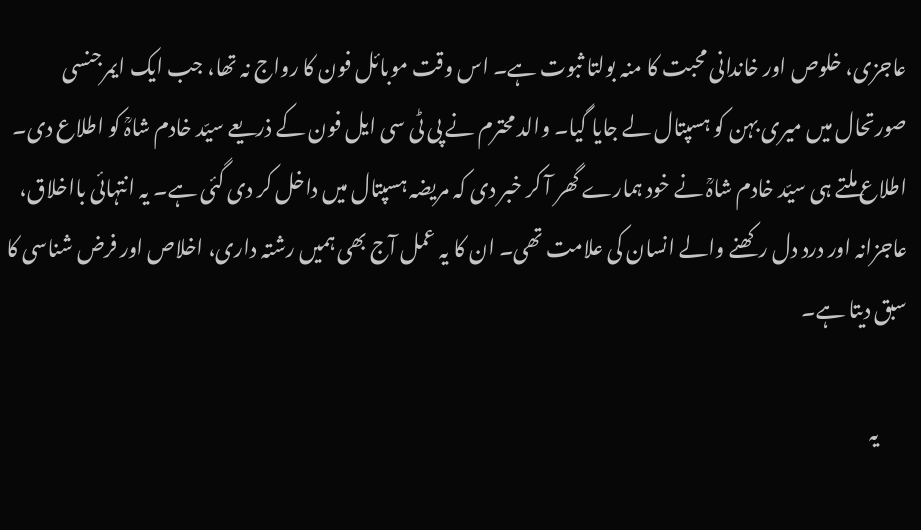عاجزی، خلوص اور خاندانی محبت کا منہ بولتا ثبوت ہے۔ اس وقت موبائل فون کا رواج نہ تھا، جب ایک ایمرجنسی صورتحال میں میری بہن کو ہسپتال لے جایا گیا۔ والد محترم نے پی ٹی سی ایل فون کے ذریعے سیّد خادم شاہؒ کو اطلاع دی۔ اطلاع ملتے ہی سیّد خادم شاہؒ نے خود ہمارے گھر آ کر خبر دی کہ مریضہ ہسپتال میں داخل کر دی گئی ہے۔ یہ انتہائی بااخلاق، عاجزانہ اور درد دل رکھنے والے انسان کی علامت تھی۔ ان کا یہ عمل آج بھی ہمیں رشتہ داری، اخلاص اور فرض شناسی کا سبق دیتا ہے۔

       یہ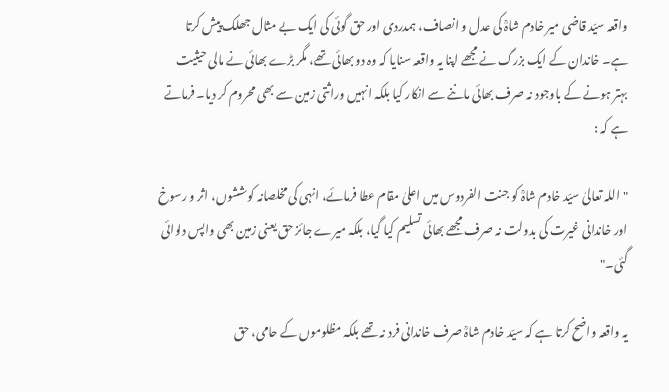واقعہ سیّد قاضی میر خادم شاہؒ کی عدل و انصاف، ہمدردی اور حق گوئی کی ایک بے مثال جھلک پیش کرتا ہے۔ خاندان کے ایک بزرگ نے مجھے اپنا یہ واقعہ سنایا کہ وہ دو بھائی تھے، مگر بڑے بھائی نے مالی حیثیت بہتر ہونے کے باوجود نہ صرف بھائی ماننے سے انکار کیا بلکہ انہیں وراثتی زمین سے بھی محروم کر دیا۔ فرماتے ہے کہ :

"اللہ تعالیٰ سیّد خادم شاہؒ کو جنت الفردوس میں اعلیٰ مقام عطا فرمائے، انہی کی مخلصانہ کوششوں، اثر و رسوخ اور خاندانی غیرت کی بدولت نہ صرف مجھے بھائی تسلیم کیا گیا، بلکہ میرے جائز حق یعنی زمین بھی واپس دلوائی گئی۔"

یہ واقعہ واضح کرتا ہے کہ سیّد خادم شاہؒ صرف خاندانی فرد نہ تھے بلکہ مظلوموں کے حامی، حق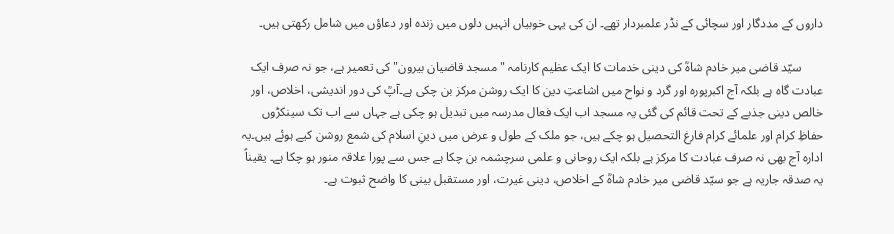داروں کے مددگار اور سچائی کے نڈر علمبردار تھے۔ ان کی یہی خوبیاں انہیں دلوں میں زندہ اور دعاؤں میں شامل رکھتی ہیں۔

       سیّد قاضی میر خادم شاہؒ کی دینی خدمات کا ایک عظیم کارنامہ "مسجد قاضیان بیرون" کی تعمیر ہے، جو نہ صرف ایک عبادت گاہ ہے بلکہ آج اکبرپورہ اور گرد و نواح میں اشاعتِ دین کا ایک روشن مرکز بن چکی ہے۔آپؒ کی دور اندیشی، اخلاص، اور خالص دینی جذبے کے تحت قائم کی گئی یہ مسجد اب ایک فعال مدرسہ میں تبدیل ہو چکی ہے جہاں سے اب تک سینکڑوں حفاظِ کرام اور علمائے کرام فارغ التحصیل ہو چکے ہیں، جو ملک کے طول و عرض میں دینِ اسلام کی شمع روشن کیے ہوئے ہیں۔یہ ادارہ آج بھی نہ صرف عبادت کا مرکز ہے بلکہ ایک روحانی و علمی سرچشمہ بن چکا ہے جس سے پورا علاقہ منور ہو چکا ہے۔ یقیناً یہ صدقہ جاریہ ہے جو سیّد قاضی میر خادم شاہؒ کے اخلاص، دینی غیرت، اور مستقبل بینی کا واضح ثبوت ہے۔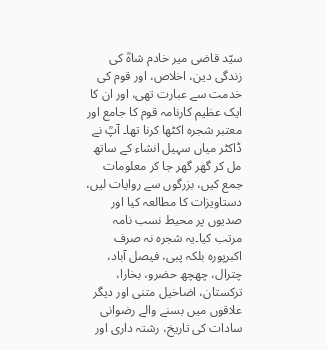سیّد قاضی میر خادم شاہؒ کی زندگی دین، اخلاص، اور قوم کی خدمت سے عبارت تھی، اور ان کا ایک عظیم کارنامہ قوم کا جامع اور معتبر شجرہ اکٹھا کرنا تھا۔ آپؒ نے ڈاکٹر میاں سہیل انشاء کے ساتھ مل کر گھر گھر جا کر معلومات جمع کیں، بزرگوں سے روایات لیں، دستاویزات کا مطالعہ کیا اور صدیوں پر محیط نسب نامہ مرتب کیا۔یہ شجرہ نہ صرف اکبرپورہ بلکہ پبی، فیصل آباد، چترال، چھچھ حضرو، بخارا، ترکستان، اضاخیل متنی اور دیگر علاقوں میں بسنے والے رضوانی سادات کی تاریخ، رشتہ داری اور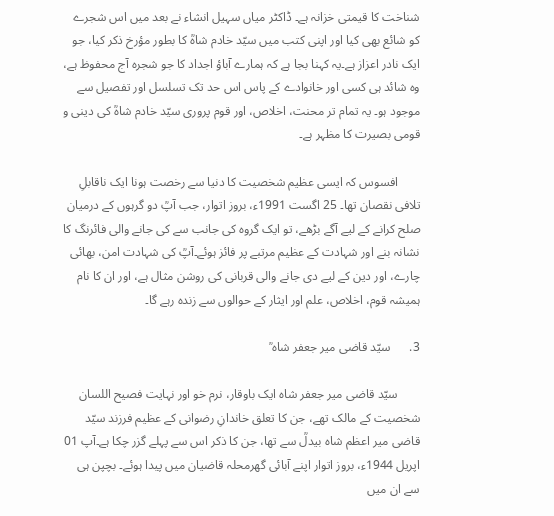شناخت کا قیمتی خزانہ ہے۔ ڈاکٹر میاں سہیل انشاء نے بعد میں اس شجرے کو شائع بھی کیا اور اپنی کتب میں سیّد خادم شاہؒ کا بطور مؤرخ ذکر کیا، جو ایک نادر اعزاز ہے۔یہ کہنا بجا ہے کہ ہمارے آباؤ اجداد کا جو شجرہ آج محفوظ ہے، وہ شائد ہی کسی اور خانوادے کے پاس اس حد تک تسلسل اور تفصیل سے موجود ہو۔ یہ تمام تر محنت، اخلاص، اور قوم پروری سیّد خادم شاہؒ کی دینی و قومی بصیرت کا مظہر ہے۔

       افسوس کہ ایسی عظیم شخصیت کا دنیا سے رخصت ہونا ایک ناقابلِ تلافی نقصان تھا۔ 25 اگست 1991ء، بروز اتوار، جب آپؒ دو گرہوں کے درمیان صلح کرانے کے لیے آگے بڑھے، تو ایک گروہ کی جانب سے کی جانے والی فائرنگ کا نشانہ بنے اور شہادت کے عظیم مرتبے پر فائز ہوئے۔آپؒ کی شہادت امن، بھائی چارے، اور دین کے لیے دی جانے والی قربانی کی روشن مثال ہے، اور ان کا نام ہمیشہ قوم، اخلاص، علم اور ایثار کے حوالوں سے زندہ رہے گا۔

3.      سیّد قاضی میر جعفر شاہ ؒ

       سیّد قاضی میر جعفر شاہ ایک باوقار، نرم خو اور نہایت فصیح اللسان شخصیت کے مالک تھے، جن کا تعلق خاندانِ رضوانی کے عظیم فرزند سیّد قاضی میر اعظم شاہ بیدلؒ سے تھا، جن کا ذکر اس سے پہلے گزر چکا ہے۔آپ 01 اپریل 1944ء، بروز اتوار اپنے آبائی گھرمحلہ قاضیان میں پیدا ہوئے۔ بچپن ہی سے ان میں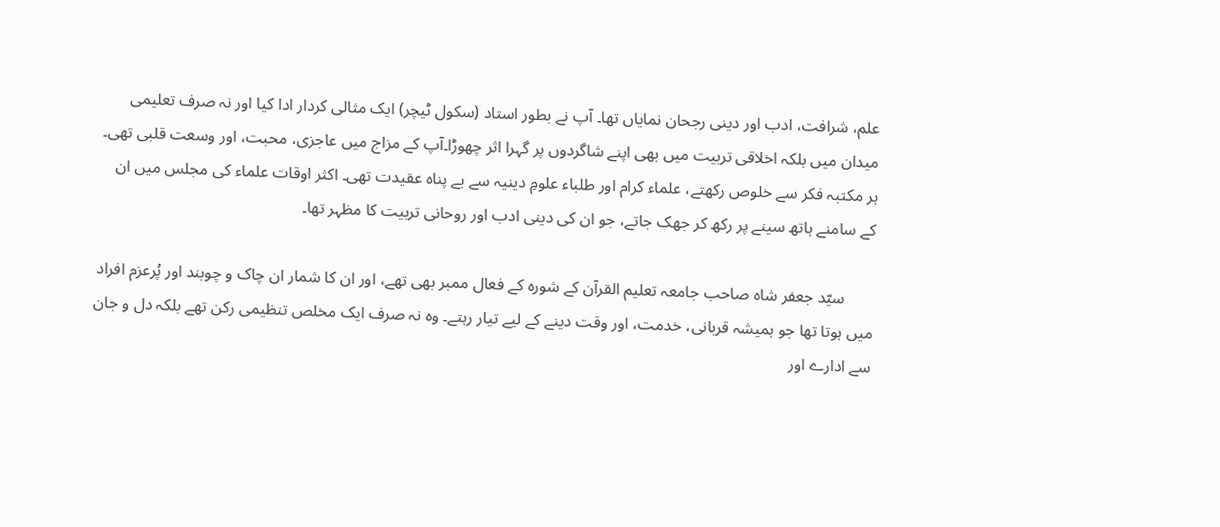علم، شرافت، ادب اور دینی رجحان نمایاں تھا۔ آپ نے بطور استاد (سکول ٹیچر) ایک مثالی کردار ادا کیا اور نہ صرف تعلیمی میدان میں بلکہ اخلاقی تربیت میں بھی اپنے شاگردوں پر گہرا اثر چھوڑا۔آپ کے مزاج میں عاجزی، محبت، اور وسعت قلبی تھی۔ ہر مکتبہ فکر سے خلوص رکھتے، علماء کرام اور طلباء علومِ دینیہ سے بے پناہ عقیدت تھی۔ اکثر اوقات علماء کی مجلس میں ان کے سامنے ہاتھ سینے پر رکھ کر جھک جاتے، جو ان کی دینی ادب اور روحانی تربیت کا مظہر تھا۔

       سیّد جعفر شاہ صاحب جامعہ تعلیم القرآن کے شورہ کے فعال ممبر بھی تھے، اور ان کا شمار ان چاک و چوبند اور پُرعزم افراد میں ہوتا تھا جو ہمیشہ قربانی، خدمت، اور وقت دینے کے لیے تیار رہتے۔ وہ نہ صرف ایک مخلص تنظیمی رکن تھے بلکہ دل و جان سے ادارے اور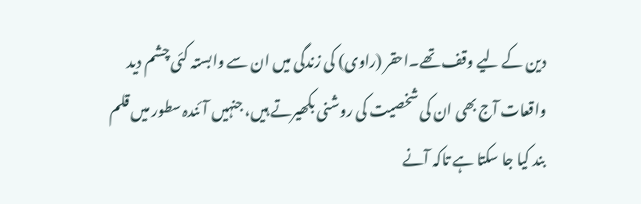دین کے لیے وقف تھے۔احقر (راوی) کی زندگی میں ان سے وابستہ کئی چشم دید واقعات آج بھی ان کی شخصیت کی روشنی بکھیرتے ہیں، جنہیں آئندہ سطور میں قلم بند کیا جا سکتا ہے تاکہ آنے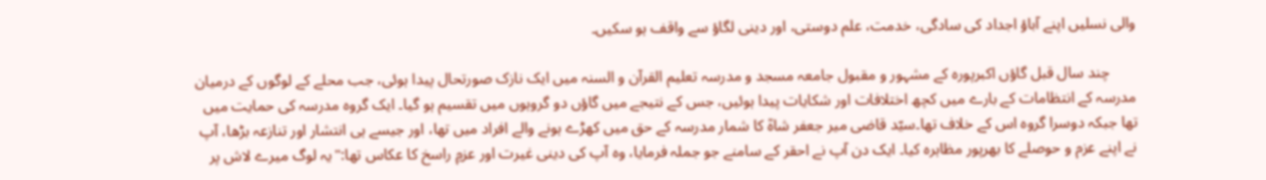والی نسلیں اپنے آباؤ اجداد کی سادگی، خدمت، علم دوستی، اور دینی لگاؤ سے واقف ہو سکیں۔

       چند سال قبل گاؤں اکبرپورہ کے مشہور و مقبول جامعہ مسجد و مدرسہ تعلیم القرآن و السنہ میں ایک نازک صورتحال پیدا ہوئی، جب محلے کے لوگوں کے درمیان مدرسہ کے انتظامات کے بارے میں کچھ اختلافات اور شکایات پیدا ہوئیں، جس کے نتیجے میں گاؤں دو گروہوں میں تقسیم ہو گیا۔ ایک گروہ مدرسہ کی حمایت میں تھا جبکہ دوسرا گروہ اس کے خلاف تھا۔سیّد قاضی میر جعفر شاہؒ کا شمار مدرسہ کے حق میں کھڑے ہونے والے افراد میں تھا، اور جیسے ہی انتشار اور تنازعہ بڑھا، آپ نے اپنے عزم و حوصلے کا بھرپور مظاہرہ کیا۔ ایک دن آپ نے احقر کے سامنے جو جملہ فرمایا، وہ آپ کی دینی غیرت اور عزمِ راسخ کا عکاس تھا:"یہ لوگ میرے لاش پر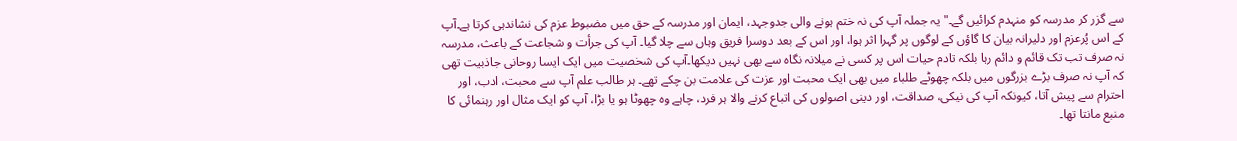سے گزر کر مدرسہ کو منہدم کرائیں گے۔" یہ جملہ آپ کی نہ ختم ہونے والی جدوجہد، ایمان اور مدرسہ کے حق میں مضبوط عزم کی نشاندہی کرتا ہے۔آپ کے اس پُرعزم اور دلیرانہ بیان کا گاؤں کے لوگوں پر گہرا اثر ہوا، اور اس کے بعد دوسرا فریق وہاں سے چلا گیا۔ آپ کی جرأت و شجاعت کے باعث، مدرسہ نہ صرف تب تک قائم و دائم رہا بلکہ تادم حیات اس پر کسی نے میلانہ نگاہ سے بھی نہیں دیکھا۔آپ کی شخصیت میں ایک ایسا روحانی جاذبیت تھی کہ آپ نہ صرف بڑے بزرگوں میں بلکہ چھوٹے طلباء میں بھی ایک محبت اور عزت کی علامت بن چکے تھے۔ ہر طالب علم آپ سے محبت، ادب، اور احترام سے پیش آتا، کیونکہ آپ کی نیکی، صداقت، اور دینی اصولوں کی اتباع کرنے والا ہر فرد، چاہے وہ چھوٹا ہو یا بڑا، آپ کو ایک مثال اور رہنمائی کا منبع مانتا تھا۔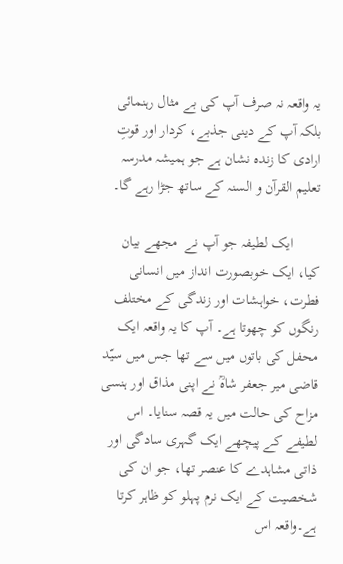یہ واقعہ نہ صرف آپ کی بے مثال رہنمائی بلکہ آپ کے دینی جذبے، کردار اور قوتِ ارادی کا زندہ نشان ہے جو ہمیشہ مدرسہ تعلیم القرآن و السنہ کے ساتھ جڑا رہے گا۔

       ایک لطیفہ جو آپ نے  مجھے بیان کیا، ایک خوبصورت انداز میں انسانی فطرت، خواہشات اور زندگی کے مختلف رنگوں کو چھوتا ہے۔ آپ کا یہ واقعہ ایک محفل کی باتوں میں سے تھا جس میں سیّد قاضی میر جعفر شاہؒ نے اپنی مذاق اور ہنسی مزاح کی حالت میں یہ قصہ سنایا۔ اس لطیفے کے پیچھے ایک گہری سادگی اور ذاتی مشاہدے کا عنصر تھا، جو ان کی شخصیت کے ایک نرم پہلو کو ظاہر کرتا ہے۔واقعہ اس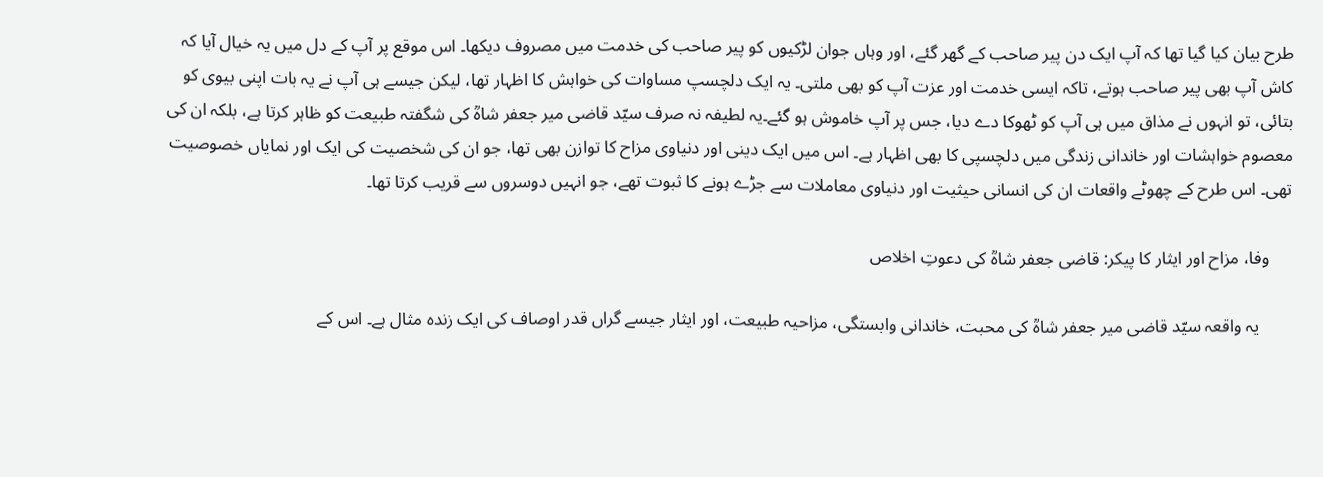طرح بیان کیا گیا تھا کہ آپ ایک دن پیر صاحب کے گھر گئے، اور وہاں جوان لڑکیوں کو پیر صاحب کی خدمت میں مصروف دیکھا۔ اس موقع پر آپ کے دل میں یہ خیال آیا کہ کاش آپ بھی پیر صاحب ہوتے، تاکہ ایسی خدمت اور عزت آپ کو بھی ملتی۔ یہ ایک دلچسپ مساوات کی خواہش کا اظہار تھا، لیکن جیسے ہی آپ نے یہ بات اپنی بیوی کو بتائی، تو انہوں نے مذاق میں ہی آپ کو ٹھوکا دے دیا، جس پر آپ خاموش ہو گئے۔یہ لطیفہ نہ صرف سیّد قاضی میر جعفر شاہؒ کی شگفتہ طبیعت کو ظاہر کرتا ہے، بلکہ ان کی معصوم خواہشات اور خاندانی زندگی میں دلچسپی کا بھی اظہار ہے۔ اس میں ایک دینی اور دنیاوی مزاح کا توازن بھی تھا، جو ان کی شخصیت کی ایک اور نمایاں خصوصیت تھی۔ اس طرح کے چھوٹے واقعات ان کی انسانی حیثیت اور دنیاوی معاملات سے جڑے ہونے کا ثبوت تھے، جو انہیں دوسروں سے قریب کرتا تھا۔

     وفا، مزاح اور ایثار کا پیکر: قاضی جعفر شاہؒ کی دعوتِ اخلاص

       یہ واقعہ سیّد قاضی میر جعفر شاہؒ کی محبت، خاندانی وابستگی، مزاحیہ طبیعت، اور ایثار جیسے گراں قدر اوصاف کی ایک زندہ مثال ہے۔ اس کے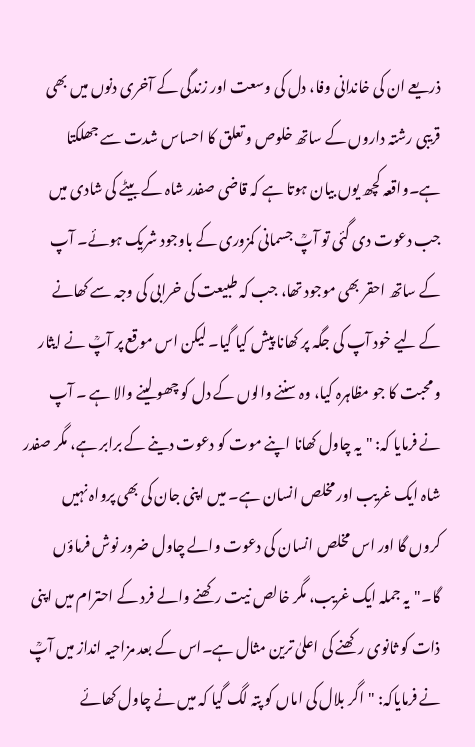ذریعے ان کی خاندانی وفا، دل کی وسعت اور زندگی کے آخری دنوں میں بھی قریبی رشتہ داروں کے ساتھ خلوص و تعلق کا احساس شدت سے جھلکتا ہے۔واقعہ کچھ یوں بیان ہوتا ہے کہ قاضی صفدر شاہ کے بیٹے کی شادی میں جب دعوت دی گئی تو آپؒ جسمانی کمزوری کے باوجود شریک ہوئے۔ آپ کے ساتھ احقر بھی موجود تھا، جب کہ طبیعت کی خرابی کی وجہ سے کھانے کے لیے خود آپ کی جگہ پر کھانا پیش کیا گیا۔ لیکن اس موقع پر آپؒ نے ایثار و محبت کا جو مظاہرہ کیا، وہ سننے والوں کے دل کو چھو لینے والا ہے ۔ آپ نے فرمایا کہ: "یہ چاول کھانا اپنے موت کو دعوت دینے کے برابر ہے، مگر صفدر شاہ ایک غریب اور مخلص انسان ہے۔ میں اپنی جان کی بھی پرواہ نہیں کروں گا اور اس مخلص انسان کی دعوت والے چاول ضرور نوش فرماؤں گا۔"یہ جملہ ایک غریب، مگر خالص نیت رکھنے والے فرد کے احترام میں اپنی ذات کو ثانوی رکھنے کی اعلیٰ ترین مثال ہے۔اس کے بعد مزاحیہ انداز میں آپؒ نے فرمایاکہ: "اگر بلال کی اماں کو پتہ لگ گیا کہ میں نے چاول کھائے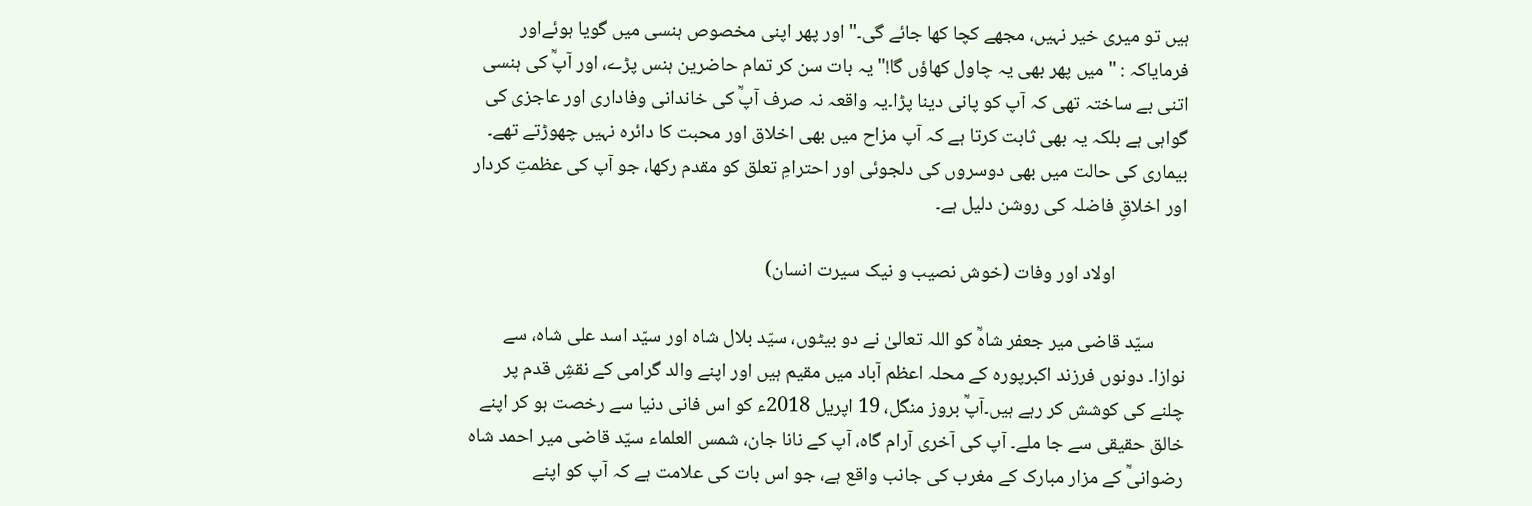ہیں تو میری خیر نہیں، مجھے کچا کھا جائے گی۔"اور پھر اپنی مخصوص ہنسی میں گویا ہوئےاور فرمایاکہ : "میں پھر بھی یہ چاول کھاؤں گا!"یہ بات سن کر تمام حاضرین ہنس پڑے، اور آپؒ کی ہنسی اتنی بے ساختہ تھی کہ آپ کو پانی دینا پڑا۔یہ واقعہ نہ صرف آپؒ کی خاندانی وفاداری اور عاجزی کی گواہی ہے بلکہ یہ بھی ثابت کرتا ہے کہ آپ مزاح میں بھی اخلاق اور محبت کا دائرہ نہیں چھوڑتے تھے۔ بیماری کی حالت میں بھی دوسروں کی دلجوئی اور احترامِ تعلق کو مقدم رکھا، جو آپ کی عظمتِ کردار اور اخلاقِ فاضلہ کی روشن دلیل ہے۔

                اولاد اور وفات (خوش نصیب و نیک سیرت انسان)

       سیّد قاضی میر جعفر شاہؒ کو اللہ تعالیٰ نے دو بیٹوں، سیّد بلال شاہ اور سیّد اسد علی شاہ، سے نوازا۔ دونوں فرزند اکبرپورہ کے محلہ اعظم آباد میں مقیم ہیں اور اپنے والد گرامی کے نقشِ قدم پر چلنے کی کوشش کر رہے ہیں۔آپؒ بروز منگل، 19 اپریل 2018ء کو اس فانی دنیا سے رخصت ہو کر اپنے خالق حقیقی سے جا ملے۔ آپ کی آخری آرام گاہ، آپ کے نانا جان، شمس العلماء سیّد قاضی میر احمد شاہ رضوانیؒ کے مزار مبارک کے مغرب کی جانب واقع ہے، جو اس بات کی علامت ہے کہ آپ کو اپنے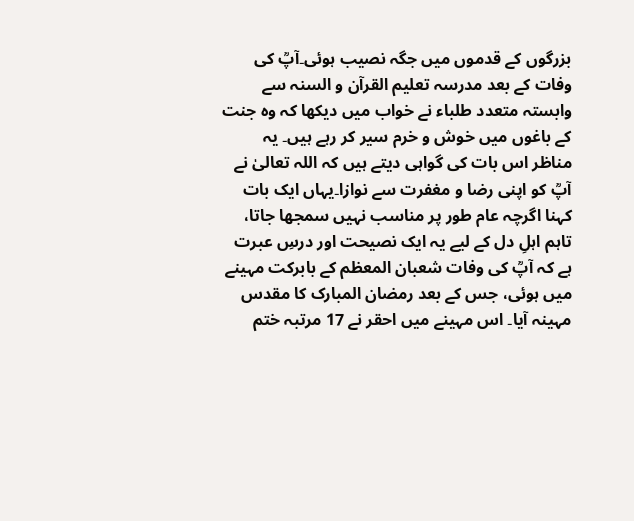بزرگوں کے قدموں میں جگہ نصیب ہوئی۔آپؒ کی وفات کے بعد مدرسہ تعلیم القرآن و السنہ سے وابستہ متعدد طلباء نے خواب میں دیکھا کہ وہ جنت کے باغوں میں خوش و خرم سیر کر رہے ہیں۔ یہ مناظر اس بات کی گواہی دیتے ہیں کہ اللہ تعالیٰ نے آپؒ کو اپنی رضا و مغفرت سے نوازا۔یہاں ایک بات کہنا اگرچہ عام طور پر مناسب نہیں سمجھا جاتا، تاہم اہلِ دل کے لیے یہ ایک نصیحت اور درسِ عبرت ہے کہ آپؒ کی وفات شعبان المعظم کے بابرکت مہینے میں ہوئی، جس کے بعد رمضان المبارک کا مقدس مہینہ آیا۔ اس مہینے میں احقر نے 17 مرتبہ ختم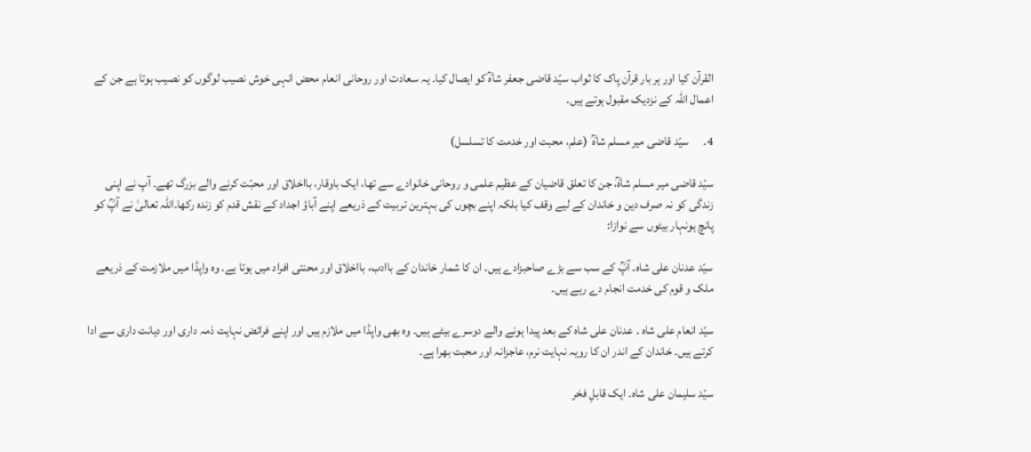القرآن کیا اور ہر بار قرآن پاک کا ثواب سیّد قاضی جعفر شاہؒ کو ایصال کیا۔ یہ سعادت اور روحانی انعام محض انہی خوش نصیب لوگوں کو نصیب ہوتا ہے جن کے اعمال اللہ کے نزدیک مقبول ہوتے ہیں۔

4.      سیّد قاضی میر مسلم شاہؒ  (علم، محبت اور خدمت کا تسلسل)

سیّد قاضی میر مسلم شاہؒ، جن کا تعلق قاضیان کے عظیم علمی و روحانی خانوادے سے تھا، ایک باوقار، بااخلاق اور محبّت کرنے والے بزرگ تھے۔ آپ نے اپنی زندگی کو نہ صرف دین و خاندان کے لیے وقف کیا بلکہ اپنے بچوں کی بہترین تربیت کے ذریعے اپنے آباؤ اجداد کے نقش قدم کو زندہ رکھا۔اللہ تعالیٰ نے آپؒ کو پانچ ہونہار بیٹوں سے نوازا:

سیّد عدنان علی شاہ۔ آپؒ کے سب سے بڑے صاحبزادے ہیں۔ ان کا شمار خاندان کے باادب، بااخلاق اور محنتی افراد میں ہوتا ہے۔ وہ واپڈا میں ملازمت کے ذریعے ملک و قوم کی خدمت انجام دے رہے ہیں۔

سیّد انعام علی شاہ ۔ عدنان علی شاہ کے بعد پیدا ہونے والے دوسرے بیٹے ہیں۔ وہ بھی واپڈا میں ملازم ہیں اور اپنے فرائض نہایت ذمہ داری اور دیانت داری سے ادا کرتے ہیں۔ خاندان کے اندر ان کا رویہ نہایت نرم، عاجزانہ اور محبت بھرا ہے۔

سیّد سلیمان علی شاہ۔ ایک قابلِ فخر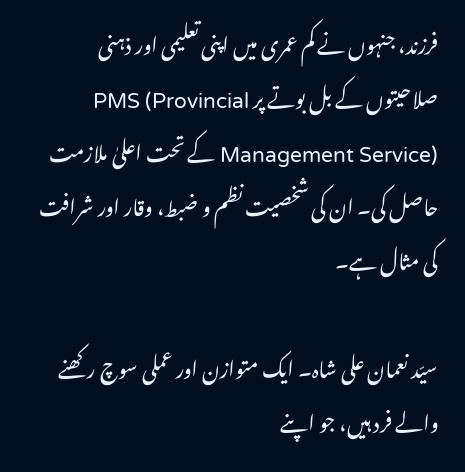فرزند، جنہوں نے کم عمری میں اپنی تعلیمی اور ذہنی صلاحیتوں کے بل بوتے پر PMS (Provincial Management Service) کے تحت اعلیٰ ملازمت حاصل کی۔ ان کی شخصیت نظم و ضبط، وقار اور شرافت کی مثال ہے۔

سیّد نعمان علی شاہ۔ ایک متوازن اور عملی سوچ رکھنے والے فرد ہیں، جو اپنے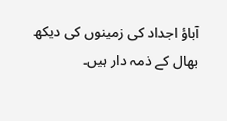آباؤ اجداد کی زمینوں کی دیکھ بھال کے ذمہ دار ہیں۔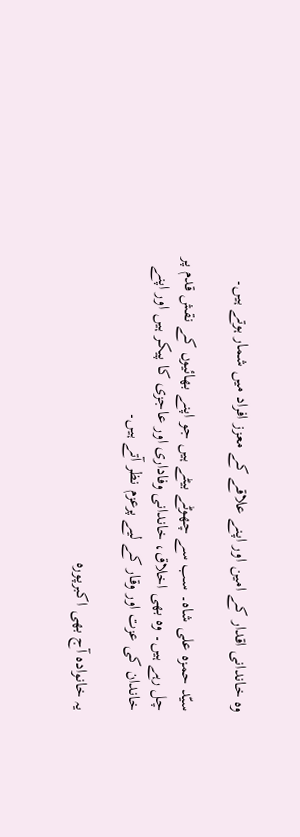وہ خاندانی اقدار کے امین اور اپنے علاقے کے معزز افراد میں شمار ہوتے ہیں۔

سیّد حمزہ علی شاہ۔ سب سے چھوٹے بیٹے ہیں جو اپنے بھائیوں کے نقش قدم پر چل رہے ہیں۔ وہ بھی اخلاق، خاندانی وفاداری اور عاجزی کا پیکر ہیں اور اپنے خاندان کی عزت اور وقار کے لیے پرعزم نظر آتے ہیں۔

یہ خانوادہ آج بھی اکبرپورہ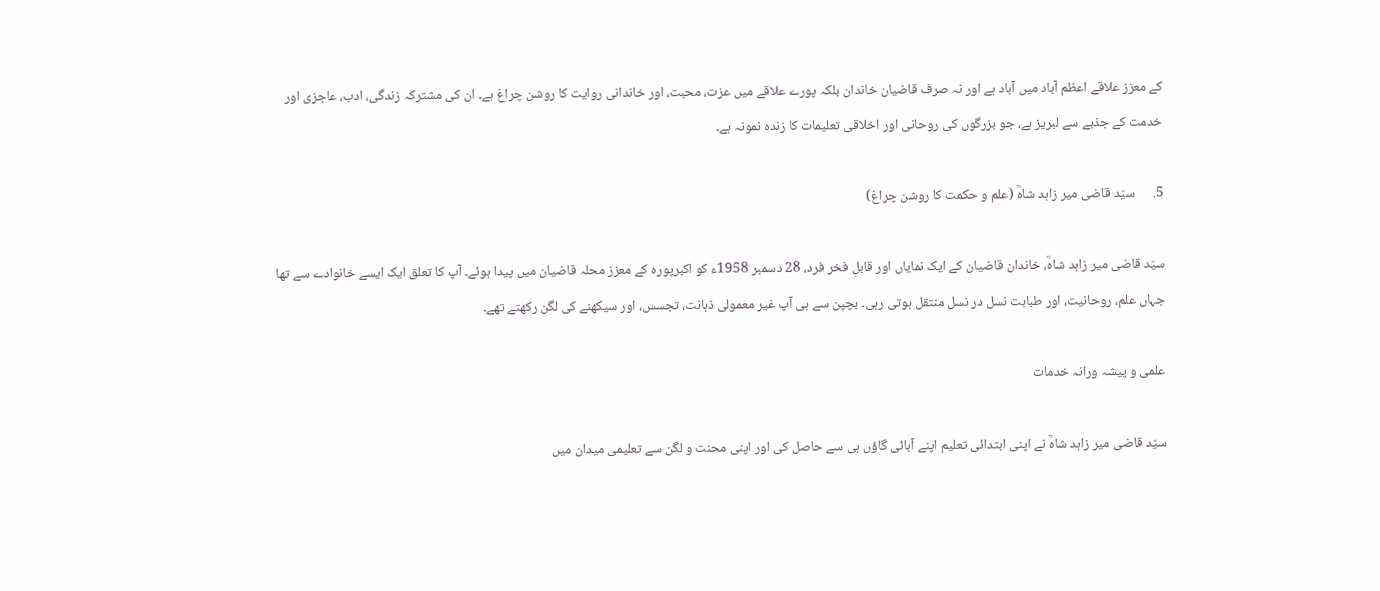کے معزز علاقے اعظم آباد میں آباد ہے اور نہ صرف قاضیان خاندان بلکہ پورے علاقے میں عزت، محبت، اور خاندانی روایت کا روشن چراغ ہے۔ ان کی مشترکہ زندگی، ادب، عاجزی اور خدمت کے جذبے سے لبریز ہے، جو بزرگوں کی روحانی اور اخلاقی تعلیمات کا زندہ نمونہ ہے۔

5.      سیّد قاضی میر زاہد شاہؒ (علم و حکمت کا روشن چراغ)

سیّد قاضی میر زاہد شاہؒ، خاندان قاضیان کے ایک نمایاں اور قابلِ فخر فرد، 28 دسمبر 1958ء کو اکبرپورہ کے معزز محلہ قاضیان میں پیدا ہوئے۔ آپ کا تعلق ایک ایسے خانوادے سے تھا جہاں علم، روحانیت، اور طبابت نسل در نسل منتقل ہوتی رہی۔ بچپن سے ہی آپ غیر معمولی ذہانت، تجسس، اور سیکھنے کی لگن رکھتے تھے۔

علمی و پیشہ ورانہ خدمات

سیّد قاضی میر زاہد شاہؒ نے اپنی ابتدائی تعلیم اپنے آبائی گاؤں ہی سے حاصل کی اور اپنی محنت و لگن سے تعلیمی میدان میں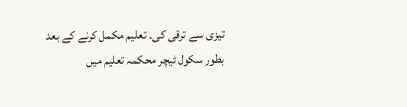تیزی سے ترقی کی۔ تعلیم مکمل کرنے کے بعد بطور سکول ٹیچر محکمہ تعلیم میں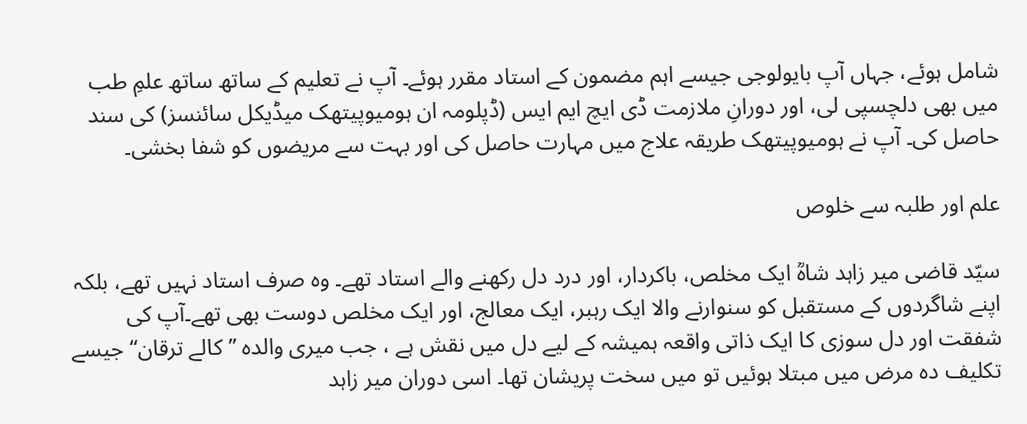شامل ہوئے، جہاں آپ بایولوجی جیسے اہم مضمون کے استاد مقرر ہوئے۔ آپ نے تعلیم کے ساتھ ساتھ علمِ طب میں بھی دلچسپی لی، اور دورانِ ملازمت ڈی ایچ ایم ایس (ڈپلومہ ان ہومیوپیتھک میڈیکل سائنسز) کی سند حاصل کی۔ آپ نے ہومیوپیتھک طریقہ علاج میں مہارت حاصل کی اور بہت سے مریضوں کو شفا بخشی۔

علم اور طلبہ سے خلوص

سیّد قاضی میر زاہد شاہؒ ایک مخلص، باکردار، اور درد دل رکھنے والے استاد تھے۔ وہ صرف استاد نہیں تھے، بلکہ اپنے شاگردوں کے مستقبل کو سنوارنے والا ایک رہبر، ایک معالج، اور ایک مخلص دوست بھی تھے۔آپ کی شفقت اور دل سوزی کا ایک ذاتی واقعہ ہمیشہ کے لیے دل میں نقش ہے ، جب میری والدہ ’’کالے ترقان‘‘ جیسے تکلیف دہ مرض میں مبتلا ہوئیں تو میں سخت پریشان تھا۔ اسی دوران میر زاہد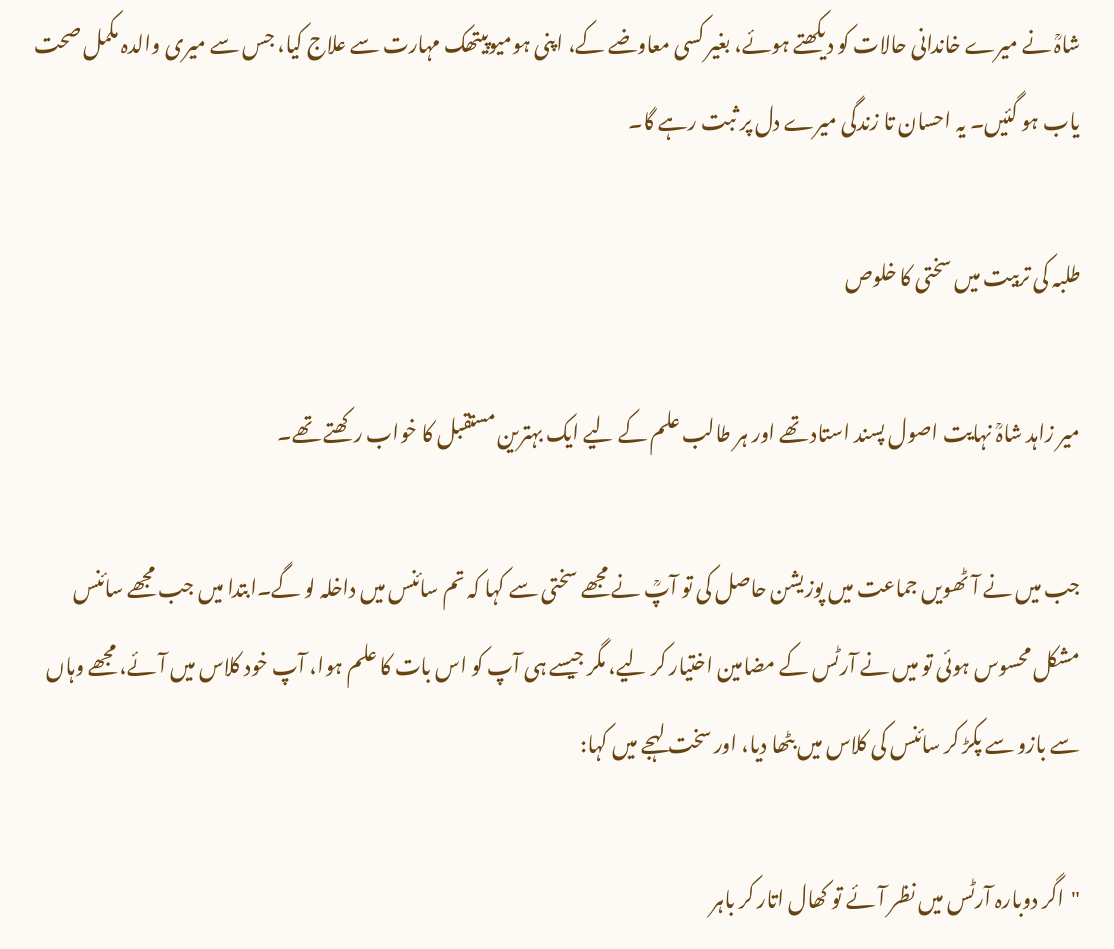شاہؒ نے میرے خاندانی حالات کو دیکھتے ہوئے، بغیر کسی معاوضے کے، اپنی ہومیوپیتھک مہارت سے علاج کیا، جس سے میری والدہ مکمل صحت یاب ہو گئیں۔ یہ احسان تا زندگی میرے دل پر ثبت رہے گا۔

طلبہ کی تربیت میں سختی کا خلوص

میر زاہد شاہؒ نہایت اصول پسند استاد تھے اور ہر طالب علم کے لیے ایک بہترین مستقبل کا خواب رکھتے تھے۔

جب میں نے آٹھویں جماعت میں پوزیشن حاصل کی تو آپؒ نے مجھے سختی سے کہا کہ تم سائنس میں داخلہ لو گے۔ابتدا میں جب مجھے سائنس مشکل محسوس ہوئی تو میں نے آرٹس کے مضامین اختیار کر لیے، مگر جیسے ہی آپ کو اس بات کا علم ہوا، آپ خود کلاس میں آئے، مجھے وہاں سے بازو سے پکڑ کر سائنس کی کلاس میں بٹھا دیا، اور سخت لہجے میں کہا:

"اگر دوبارہ آرٹس میں نظر آئے تو کھال اتار کر باہر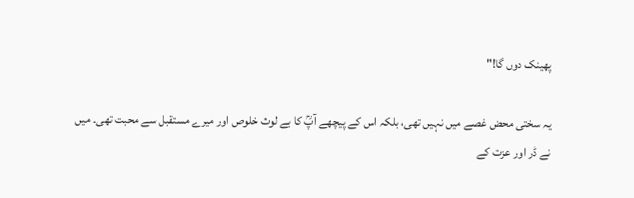پھینک دوں گا!"

یہ سختی محض غصے میں نہیں تھی، بلکہ اس کے پیچھے آپؒ کا بے لوث خلوص اور میرے مستقبل سے محبت تھی۔ میں نے ڈر اور عزت کے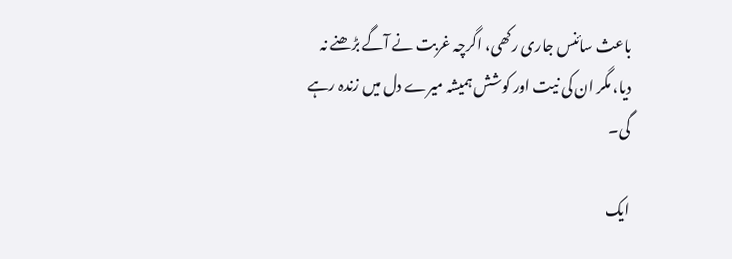باعث سائنس جاری رکھی، اگرچہ غربت نے آگے بڑھنے نہ دیا، مگر ان کی نیت اور کوشش ہمیشہ میرے دل میں زندہ رہے گی۔

ایک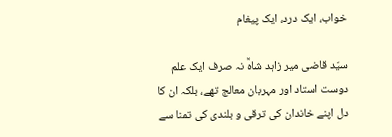خواب، ایک درد، ایک پیغام

سیّد قاضی میر زاہد شاہؒ نہ صرف ایک علم دوست استاد اور مہربان معالج تھے، بلکہ ان کا دل اپنے خاندان کی ترقی و بلندی کی تمنا سے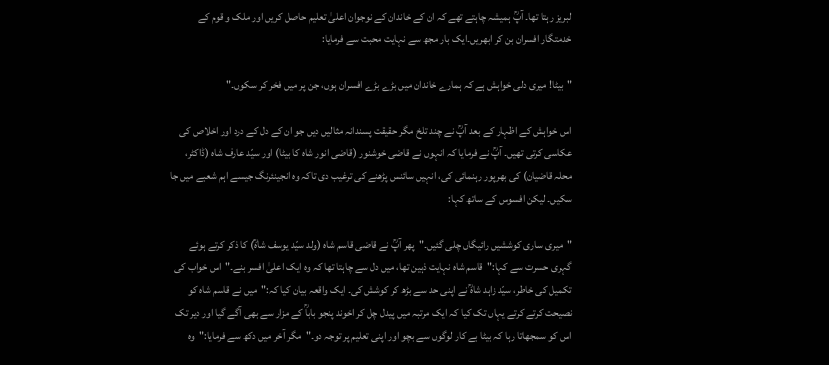لبریز رہتا تھا۔ آپؒ ہمیشہ چاہتے تھے کہ ان کے خاندان کے نوجوان اعلیٰ تعلیم حاصل کریں اور ملک و قوم کے خدمتگار افسران بن کر ابھریں۔ایک بار مجھ سے نہایت محبت سے فرمایا:

"بیٹا! میری دلی خواہش ہے کہ ہمارے خاندان میں بڑے بڑے افسران ہوں، جن پر میں فخر کر سکوں۔"

اس خواہش کے اظہار کے بعد آپؒ نے چند تلخ مگر حقیقت پسندانہ مثالیں دیں جو ان کے دل کے درد اور اخلاص کی عکاسی کرتی تھیں۔ آپؒ نے فرمایا کہ انہوں نے قاضی خوشنور (قاضی انور شاہ کا بیٹا) اور سیّد عارف شاہ (ڈاکٹر، محلہ قاضیان) کی بھرپور رہنمائی کی، انہیں سائنس پڑھنے کی ترغیب دی تاکہ وہ انجینئرنگ جیسے اہم شعبے میں جا سکیں۔ لیکن افسوس کے ساتھ کہا:

"میری ساری کوششیں رائیگاں چلی گئیں۔"پھر آپؒ نے قاضی قاسم شاہ (ولد سیّد یوسف شاہؒ) کا ذکر کرتے ہوئے گہری حسرت سے کہا:"قاسم شاہ نہایت ذہین تھا، میں دل سے چاہتا تھا کہ وہ ایک اعلیٰ افسر بنے۔"اس خواب کی تکمیل کی خاطر، سیّد زاہد شاہؒ نے اپنی حد سے بڑھ کر کوشش کی۔ ایک واقعہ بیان کیا کہ:"میں نے قاسم شاہ کو نصیحت کرتے کرتے یہاں تک کیا کہ ایک مرتبہ میں پیدل چل کر اخوند پنجو باباؒ کے مزار سے بھی آگے گیا اور دیر تک اس کو سمجھاتا رہا کہ بیٹا بے کار لوگوں سے بچو اور اپنی تعلیم پر توجہ دو۔"مگر آخر میں دکھ سے فرمایا:"وہ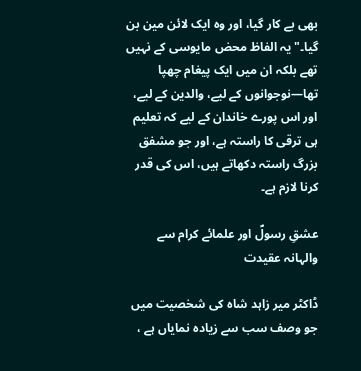بھی بے کار گیا، اور وہ ایک لائن مین بن گیا۔"یہ الفاظ محض مایوسی کے نہیں تھے بلکہ ان میں ایک پیغام چھپا تھا—نوجوانوں کے لیے، والدین کے لیے، اور اس پورے خاندان کے لیے کہ تعلیم ہی ترقی کا راستہ ہے، اور جو مشفق بزرگ راستہ دکھاتے ہیں، اس کی قدر کرنا لازم ہے۔

عشقِ رسولؐ اور علمائے کرام سے والہانہ عقیدت

ڈاکٹر میر زاہد شاہ کی شخصیت میں جو وصف سب سے زیادہ نمایاں ہے ،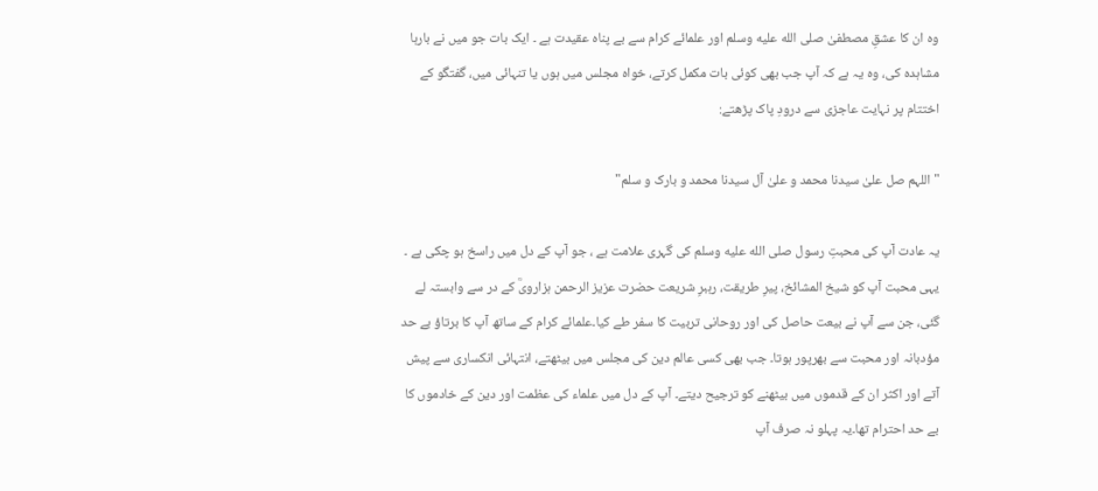وہ ان کا عشقِ مصطفیٰ صلى الله عليه وسلم اور علمائے کرام سے بے پناہ عقیدت ہے ۔ ایک بات جو میں نے بارہا مشاہدہ کی، وہ یہ ہے کہ آپ جب بھی کوئی بات مکمل کرتے، خواہ مجلس میں ہوں یا تنہائی میں، گفتگو کے اختتام پر نہایت عاجزی سے درودِ پاک پڑھتے:

"اللہم صل علیٰ سیدنا محمد و علیٰ آل سیدنا محمد و بارک و سلم"

یہ عادت آپ کی محبتِ رسول صلى الله عليه وسلم کی گہری علامت ہے ، جو آپ کے دل میں راسخ ہو چکی ہے ۔ یہی محبت آپ کو شیخ المشائخ، پیرِ طریقت، رہبرِ شریعت حضرت عزیز الرحمن ہزارویؒ کے در سے وابستہ لے گئی، جن سے آپ نے بیعت حاصل کی اور روحانی تربیت کا سفر طے کیا۔علمائے کرام کے ساتھ آپ کا برتاؤ بے حد مؤدبانہ اور محبت سے بھرپور ہوتا۔ جب بھی کسی عالم دین کی مجلس میں بیٹھتے، انتہائی انکساری سے پیش آتے اور اکثر ان کے قدموں میں بیٹھنے کو ترجیح دیتے۔ آپ کے دل میں علماء کی عظمت اور دین کے خادموں کا بے حد احترام تھا۔یہ پہلو نہ صرف آپ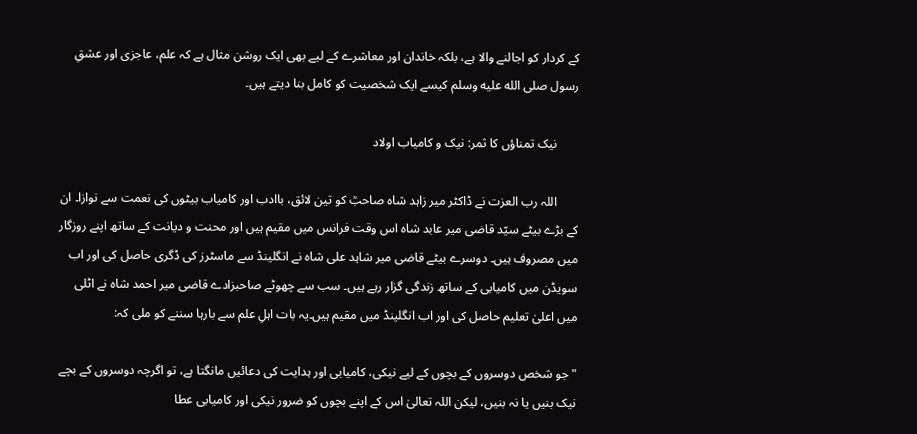کے کردار کو اجالنے والا ہے، بلکہ خاندان اور معاشرے کے لیے بھی ایک روشن مثال ہے کہ علم، عاجزی اور عشقِ رسول صلى الله عليه وسلم کیسے ایک شخصیت کو کامل بنا دیتے ہیں۔

       نیک تمناؤں کا ثمر: نیک و کامیاب اولاد

       اللہ رب العزت نے ڈاکٹر میر زاہد شاہ صاحبؒ کو تین لائق، باادب اور کامیاب بیٹوں کی نعمت سے نوازا۔ ان کے بڑے بیٹے سیّد قاضی میر عابد شاہ اس وقت فرانس میں مقیم ہیں اور محنت و دیانت کے ساتھ اپنے روزگار میں مصروف ہیں۔ دوسرے بیٹے قاضی میر شاہد علی شاہ نے انگلینڈ سے ماسٹرز کی ڈگری حاصل کی اور اب سویڈن میں کامیابی کے ساتھ زندگی گزار رہے ہیں۔ سب سے چھوٹے صاحبزادے قاضی میر احمد شاہ نے اٹلی میں اعلیٰ تعلیم حاصل کی اور اب انگلینڈ میں مقیم ہیں۔یہ بات اہلِ علم سے بارہا سننے کو ملی کہ:

"جو شخص دوسروں کے بچوں کے لیے نیکی، کامیابی اور ہدایت کی دعائیں مانگتا ہے، تو اگرچہ دوسروں کے بچے نیک بنیں یا نہ بنیں، لیکن اللہ تعالیٰ اس کے اپنے بچوں کو ضرور نیکی اور کامیابی عطا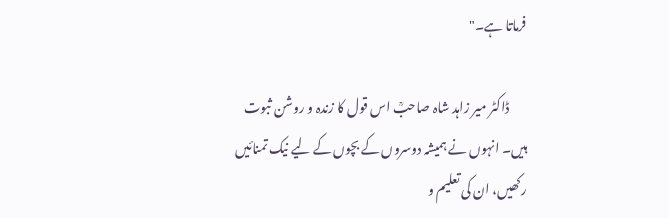فرماتا ہے۔"

       ڈاکٹر میر زاہد شاہ صاحبؒ اس قول کا زندہ و روشن ثبوت ہیں۔ انہوں نے ہمیشہ دوسروں کے بچوں کے لیے نیک تمنائیں رکھیں، ان کی تعلیم و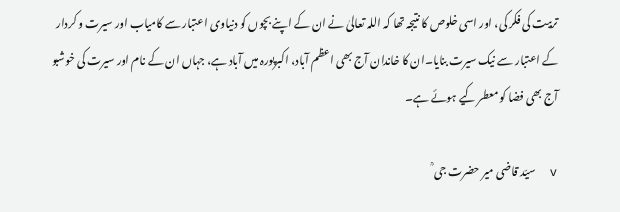تربیت کی فکر کی، اور اسی خلوص کا نتیجہ تھا کہ اللہ تعالیٰ نے ان کے اپنے بچوں کو دنیاوی اعتبار سے کامیاب اور سیرت و کردار کے اعتبار سے نیک سیرت بنایا۔ان کا خاندان آج بھی اعظم آباد، اکبرپورہ میں آباد ہے، جہاں ان کے نام اور سیرت کی خوشبو آج بھی فضا کو معطر کیے ہوئے ہے۔

v     سیّد قاضی میر حضرت جی ؒ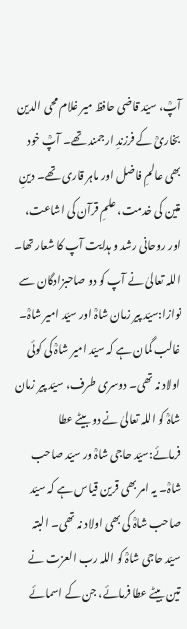آپؒ، سیّد قاضی حافظ میر غلام محی الدین بخاریؒ کے فرزندِ ارجمند تھے۔ آپؒ خود بھی عالمِ فاضل اور ماہر قاری تھے۔ دینِ متین کی خدمت، علمِ قرآن کی اشاعت، اور روحانی رشد و ہدایت آپ کا شعار تھا۔ اللہ تعالیٰ نے آپ کو دو صاحبزادگان سے نوازا:سیّد پیر زمان شاہؒ اور سیّد امیر شاہؒ۔ غالب گمان ہے کہ سیّد امیر شاہؒ کی کوئی اولاد نہ تھی۔ دوسری طرف، سیّد پیر زمان شاہؒ کو اللہ تعالیٰ نے دو بیٹے عطا فرمائے:سیّد حاجی شاہؒ ور سیّد صاحب شاہؒ۔ یہ امر بھی قرین قیاس ہے کہ سیّد صاحب شاہؒ کی بھی اولاد نہ تھی۔ البتہ سیّد حاجی شاہؒ کو اللہ رب العزت نے تین بیٹے عطا فرمائے، جن کے اسمائے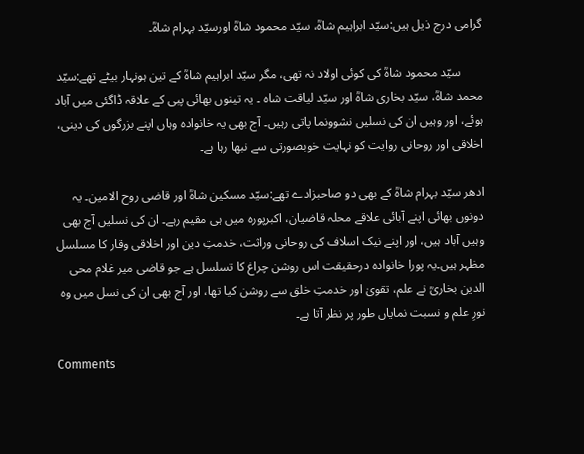گرامی درج ذیل ہیں:سیّد ابراہیم شاہؒ، سیّد محمود شاہؒ اورسیّد بہرام شاہؒ۔

       سیّد محمود شاہؒ کی کوئی اولاد نہ تھی، مگر سیّد ابراہیم شاہؒ کے تین ہونہار بیٹے تھے:سیّد محمد شاہؒ، سیّد بخاری شاہؒ اور سیّد لیاقت شاہ ۔ یہ تینوں بھائی پبی کے علاقہ ڈاگئی میں آباد ہوئے، اور وہیں ان کی نسلیں نشوونما پاتی رہیں۔ آج بھی یہ خانوادہ وہاں اپنے بزرگوں کی دینی، اخلاقی اور روحانی روایت کو نہایت خوبصورتی سے نبھا رہا ہے۔

ادھر سیّد بہرام شاہؒ کے بھی دو صاحبزادے تھے:سیّد مسکین شاہؒ اور قاضی روح الامین۔ یہ دونوں بھائی اپنے آبائی علاقے محلہ قاضیان، اکبرپورہ میں ہی مقیم رہے۔ ان کی نسلیں آج بھی وہیں آباد ہیں، اور اپنے نیک اسلاف کی روحانی وراثت، خدمتِ دین اور اخلاقی وقار کا مسلسل مظہر ہیں۔یہ پورا خانوادہ درحقیقت اس روشن چراغ کا تسلسل ہے جو قاضی میر غلام محی الدین بخاریؒ نے علم، تقویٰ اور خدمتِ خلق سے روشن کیا تھا، اور آج بھی ان کی نسل میں وہ نورِ علم و نسبت نمایاں طور پر نظر آتا ہے۔

Comments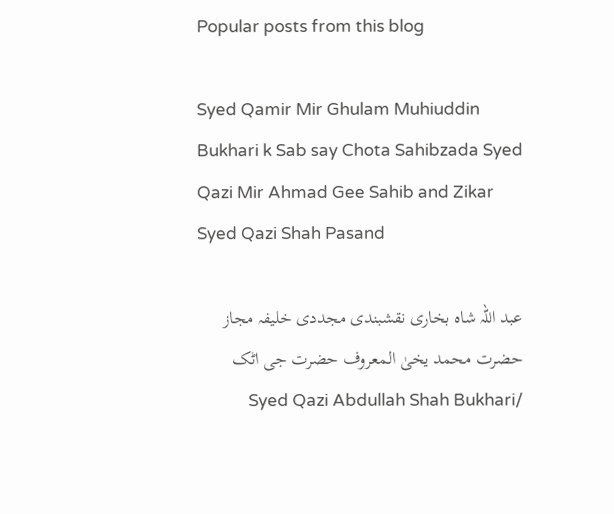Popular posts from this blog

Syed Qamir Mir Ghulam Muhiuddin Bukhari k Sab say Chota Sahibzada Syed Qazi Mir Ahmad Gee Sahib and Zikar Syed Qazi Shah Pasand

عبد اللہ شاہ بخاری نقشبندی مجددی خلیفہ مجاز حضرت محمد یخیٰ المعروف حضرت جی اٹک /Syed Qazi Abdullah Shah Bukhari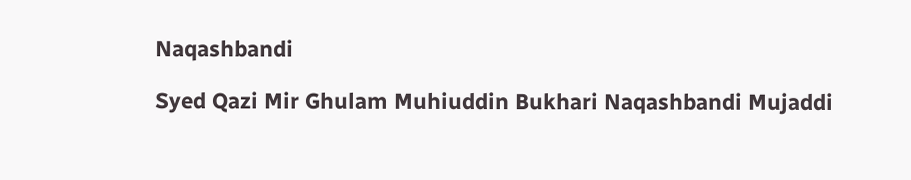Naqashbandi

Syed Qazi Mir Ghulam Muhiuddin Bukhari Naqashbandi Mujaddi